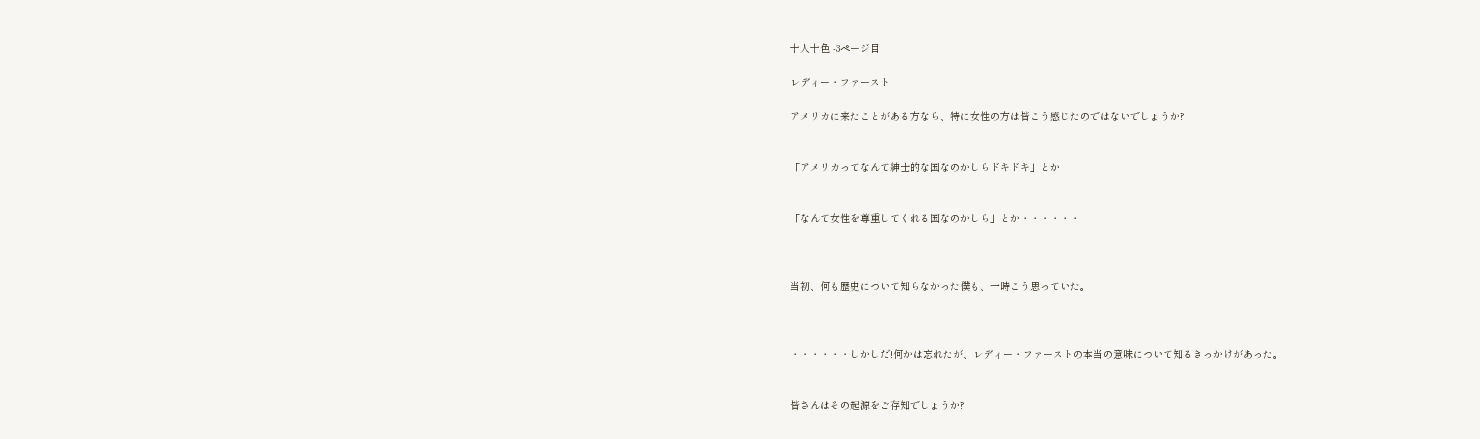十人十色 -3ページ目

レディー・ファースト

アメリカに来たことがある方なら、特に女性の方は皆こう感じたのではないでしょうか?


「アメリカってなんて紳士的な国なのかしらドキドキ」とか


「なんて女性を尊重してくれる国なのかしら」とか・・・・・・



当初、何も歴史について知らなかった僕も、一時こう思っていた。



・・・・・・しかしだ!何かは忘れたが、レディー・ファーストの本当の意味について知るきっかけがあった。


皆さんはその起源をご存知でしょうか?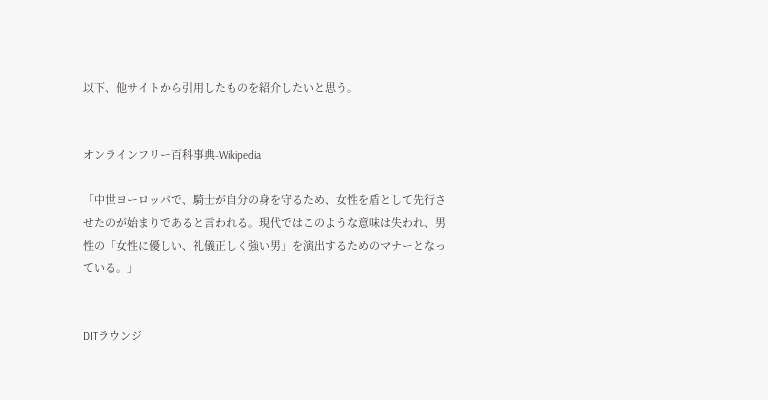以下、他サイトから引用したものを紹介したいと思う。


オンラインフリー百科事典-Wikipedia

「中世ヨーロッパで、騎士が自分の身を守るため、女性を盾として先行させたのが始まりであると言われる。現代ではこのような意味は失われ、男性の「女性に優しい、礼儀正しく強い男」を演出するためのマナーとなっている。」


DITラウンジ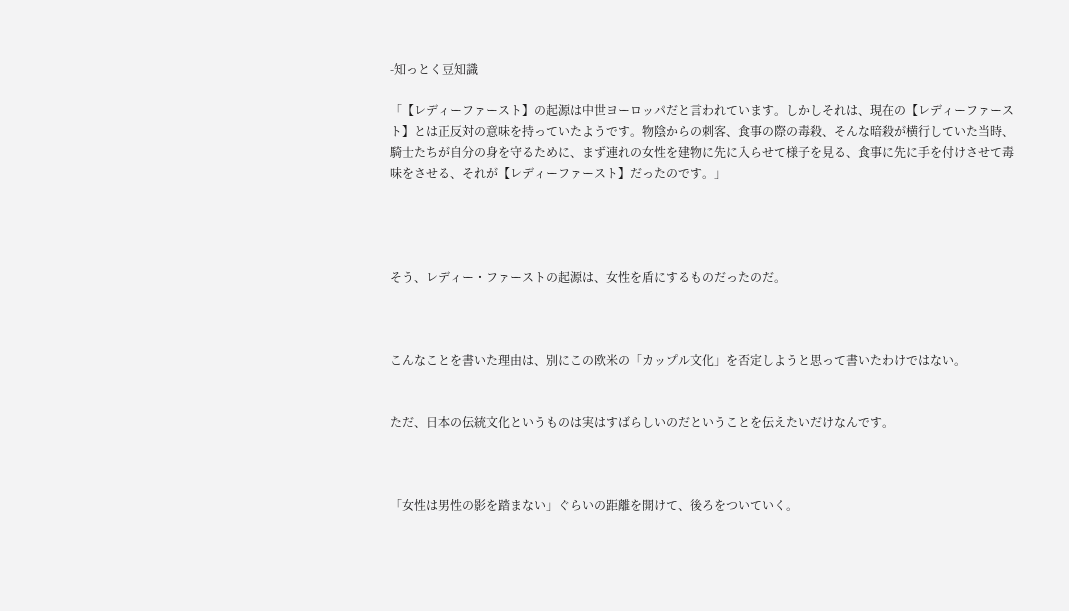-知っとく豆知識

「【レディーファースト】の起源は中世ヨーロッパだと言われています。しかしそれは、現在の【レディーファースト】とは正反対の意味を持っていたようです。物陰からの刺客、食事の際の毒殺、そんな暗殺が横行していた当時、騎士たちが自分の身を守るために、まず連れの女性を建物に先に入らせて様子を見る、食事に先に手を付けさせて毒味をさせる、それが【レディーファースト】だったのです。」




そう、レディー・ファーストの起源は、女性を盾にするものだったのだ。



こんなことを書いた理由は、別にこの欧米の「カップル文化」を否定しようと思って書いたわけではない。


ただ、日本の伝統文化というものは実はすばらしいのだということを伝えたいだけなんです。



「女性は男性の影を踏まない」ぐらいの距離を開けて、後ろをついていく。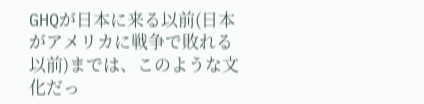GHQが日本に来る以前(日本がアメリカに戦争で敗れる以前)までは、このような文化だっ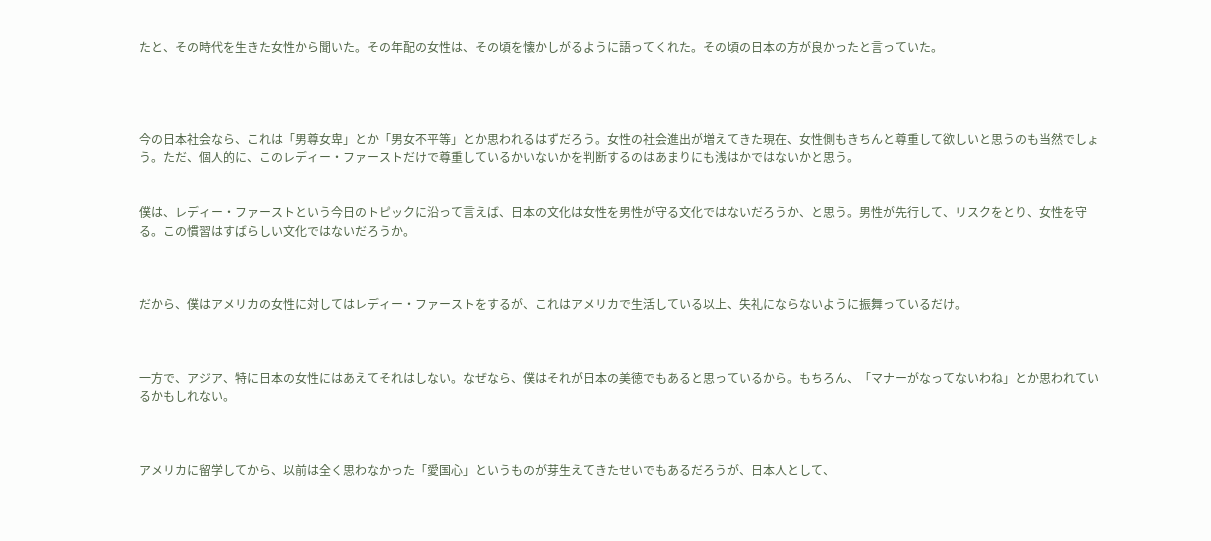たと、その時代を生きた女性から聞いた。その年配の女性は、その頃を懐かしがるように語ってくれた。その頃の日本の方が良かったと言っていた。




今の日本社会なら、これは「男尊女卑」とか「男女不平等」とか思われるはずだろう。女性の社会進出が増えてきた現在、女性側もきちんと尊重して欲しいと思うのも当然でしょう。ただ、個人的に、このレディー・ファーストだけで尊重しているかいないかを判断するのはあまりにも浅はかではないかと思う。


僕は、レディー・ファーストという今日のトピックに沿って言えば、日本の文化は女性を男性が守る文化ではないだろうか、と思う。男性が先行して、リスクをとり、女性を守る。この慣習はすばらしい文化ではないだろうか。



だから、僕はアメリカの女性に対してはレディー・ファーストをするが、これはアメリカで生活している以上、失礼にならないように振舞っているだけ。



一方で、アジア、特に日本の女性にはあえてそれはしない。なぜなら、僕はそれが日本の美徳でもあると思っているから。もちろん、「マナーがなってないわね」とか思われているかもしれない。



アメリカに留学してから、以前は全く思わなかった「愛国心」というものが芽生えてきたせいでもあるだろうが、日本人として、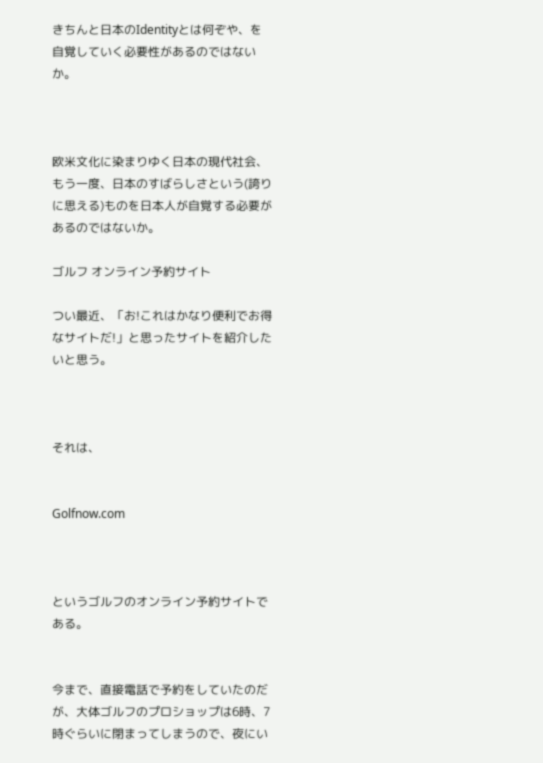きちんと日本のIdentityとは何ぞや、を自覚していく必要性があるのではないか。



欧米文化に染まりゆく日本の現代社会、もう一度、日本のすばらしさという(誇りに思える)ものを日本人が自覚する必要があるのではないか。

ゴルフ オンライン予約サイト

つい最近、「お!これはかなり便利でお得なサイトだ!」と思ったサイトを紹介したいと思う。



それは、


Golfnow.com



というゴルフのオンライン予約サイトである。


今まで、直接電話で予約をしていたのだが、大体ゴルフのプロショップは6時、7時ぐらいに閉まってしまうので、夜にい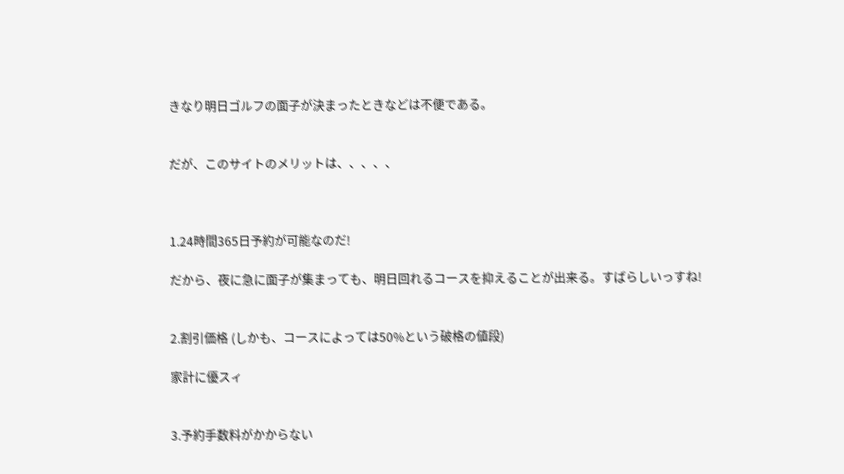きなり明日ゴルフの面子が決まったときなどは不便である。


だが、このサイトのメリットは、、、、、



1.24時間365日予約が可能なのだ!

だから、夜に急に面子が集まっても、明日回れるコースを抑えることが出来る。すばらしいっすね!


2.割引価格 (しかも、コースによっては50%という破格の値段)

家計に優スィ


3.予約手数料がかからない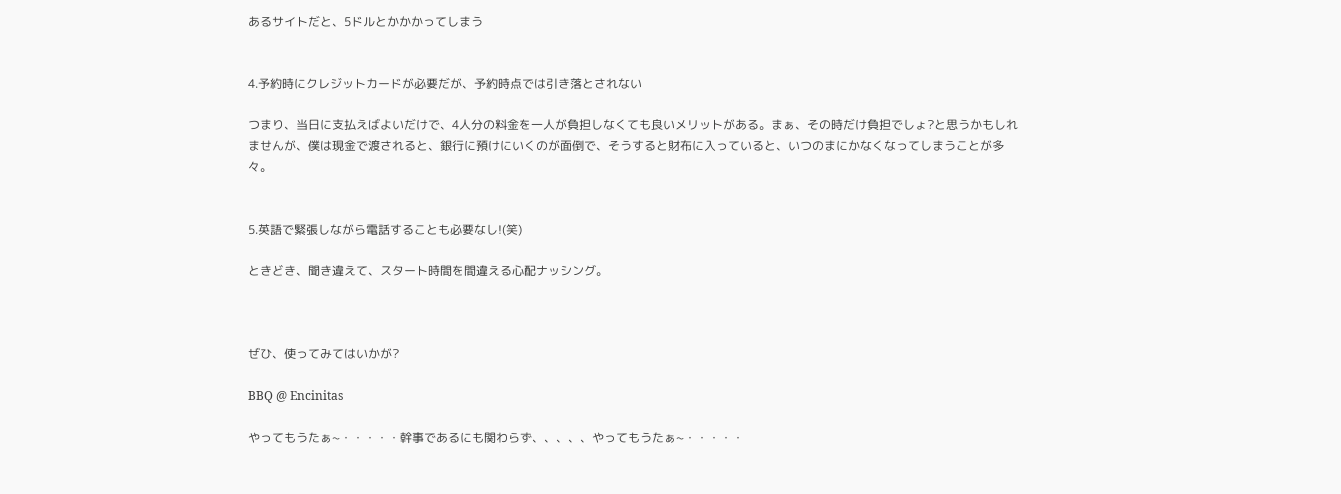あるサイトだと、5ドルとかかかってしまう


4.予約時にクレジットカードが必要だが、予約時点では引き落とされない

つまり、当日に支払えばよいだけで、4人分の料金を一人が負担しなくても良いメリットがある。まぁ、その時だけ負担でしょ?と思うかもしれませんが、僕は現金で渡されると、銀行に預けにいくのが面倒で、そうすると財布に入っていると、いつのまにかなくなってしまうことが多々。


5.英語で緊張しながら電話することも必要なし!(笑)

ときどき、聞き違えて、スタート時間を間違える心配ナッシング。



ぜひ、使ってみてはいかが?

BBQ @ Encinitas

やってもうたぁ~・・・・・幹事であるにも関わらず、、、、、やってもうたぁ~・・・・・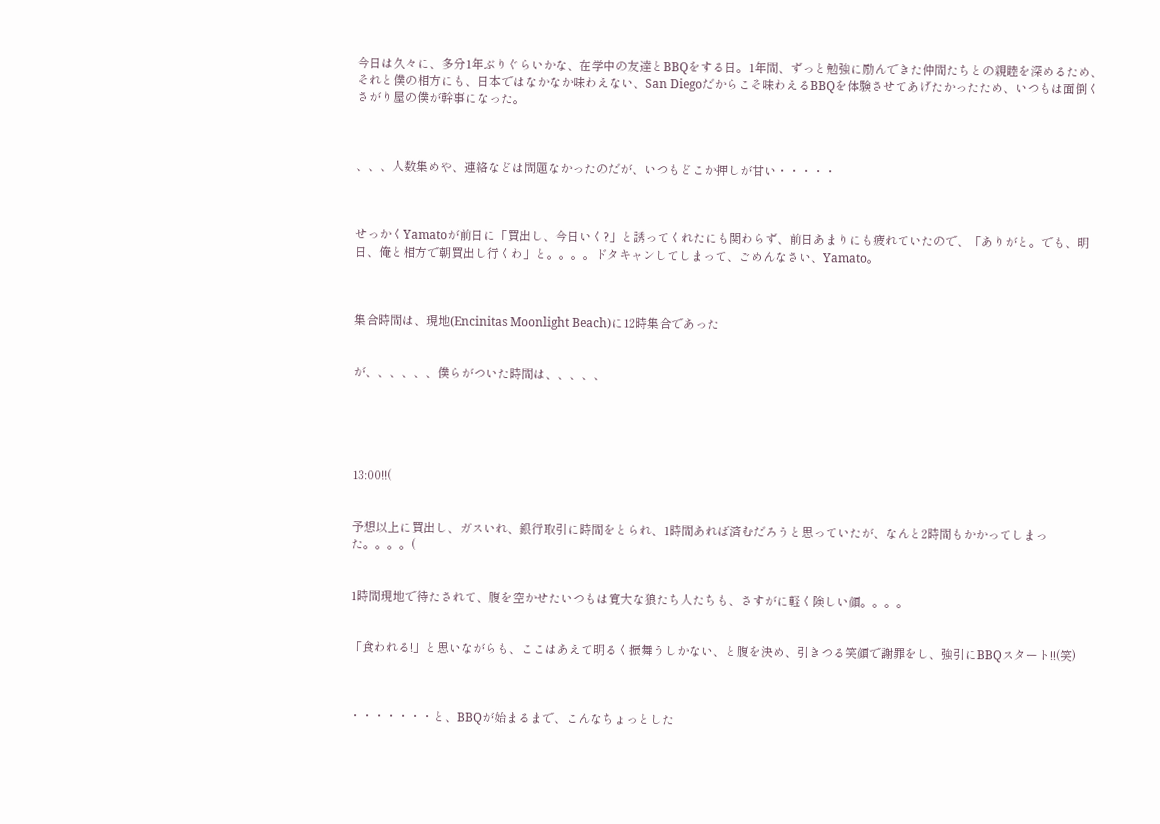今日は久々に、多分1年ぶりぐらいかな、在学中の友達とBBQをする日。1年間、ずっと勉強に励んできた仲間たちとの親睦を深めるため、それと僕の相方にも、日本ではなかなか味わえない、San Diegoだからこそ味わえるBBQを体験させてあげたかったため、いつもは面倒くさがり屋の僕が幹事になった。



、、、人数集めや、連絡などは問題なかったのだが、いつもどこか押しが甘い・・・・・



せっかくYamatoが前日に「買出し、今日いく?」と誘ってくれたにも関わらず、前日あまりにも疲れていたので、「ありがと。でも、明日、俺と相方で朝買出し行くわ」と。。。。ドタキャンしてしまって、ごめんなさい、Yamato。



集合時間は、現地(Encinitas Moonlight Beach)に12時集合であった


が、、、、、、僕らがついた時間は、、、、、





13:00!!(


予想以上に買出し、ガスいれ、銀行取引に時間をとられ、1時間あれば済むだろうと思っていたが、なんと2時間もかかってしまった。。。。(


1時間現地で待たされて、腹を空かせたいつもは寛大な狼たち人たちも、さすがに軽く険しい顔。。。。


「食われる!」と思いながらも、ここはあえて明るく振舞うしかない、と腹を決め、引きつる笑顔で謝罪をし、強引にBBQスタート!!(笑)



・・・・・・・と、BBQが始まるまで、こんなちょっとした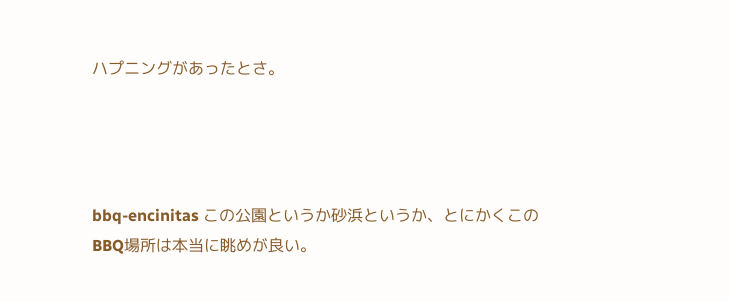ハプニングがあったとさ。




bbq-encinitas この公園というか砂浜というか、とにかくこのBBQ場所は本当に眺めが良い。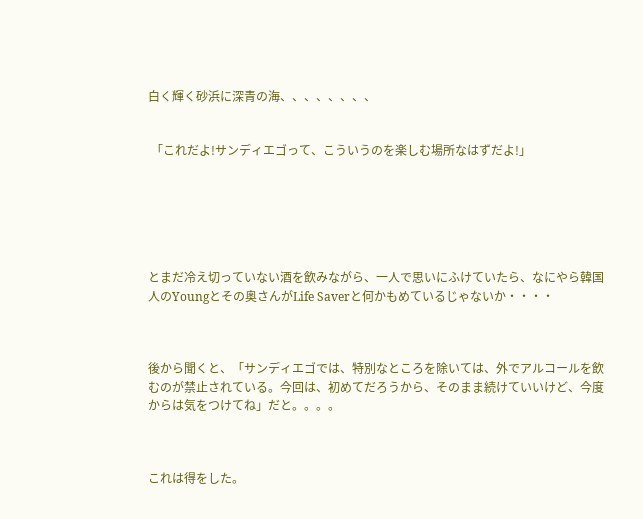白く輝く砂浜に深青の海、、、、、、、、


 「これだよ!サンディエゴって、こういうのを楽しむ場所なはずだよ!」






とまだ冷え切っていない酒を飲みながら、一人で思いにふけていたら、なにやら韓国人のYoungとその奥さんがLife Saverと何かもめているじゃないか・・・・



後から聞くと、「サンディエゴでは、特別なところを除いては、外でアルコールを飲むのが禁止されている。今回は、初めてだろうから、そのまま続けていいけど、今度からは気をつけてね」だと。。。。



これは得をした。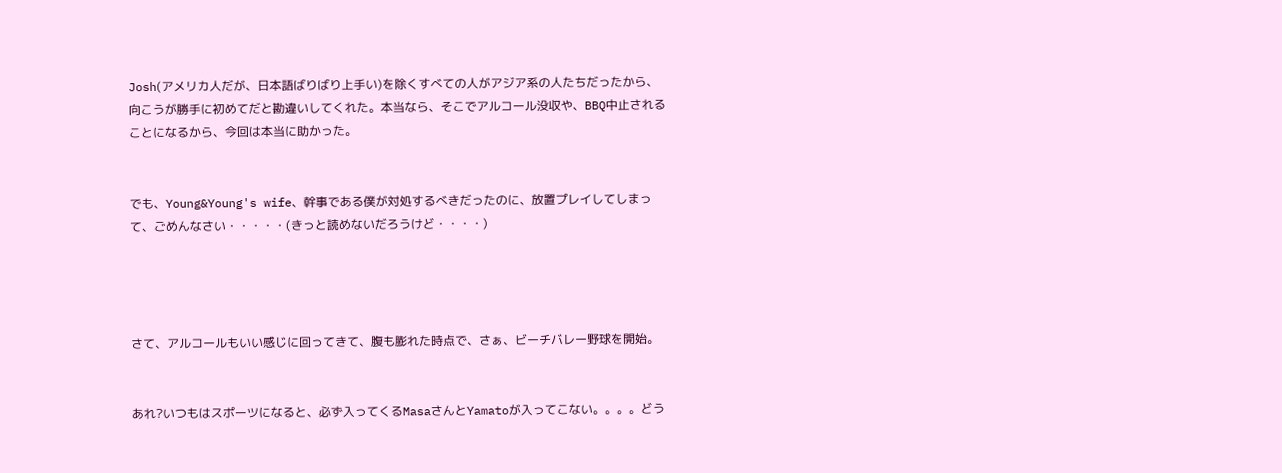Josh(アメリカ人だが、日本語ばりばり上手い)を除くすべての人がアジア系の人たちだったから、向こうが勝手に初めてだと勘違いしてくれた。本当なら、そこでアルコール没収や、BBQ中止されることになるから、今回は本当に助かった。


でも、Young&Young's wife、幹事である僕が対処するべきだったのに、放置プレイしてしまって、ごめんなさい・・・・・(きっと読めないだろうけど・・・・)




さて、アルコールもいい感じに回ってきて、腹も膨れた時点で、さぁ、ビーチバレー野球を開始。


あれ?いつもはスポーツになると、必ず入ってくるMasaさんとYamatoが入ってこない。。。。どう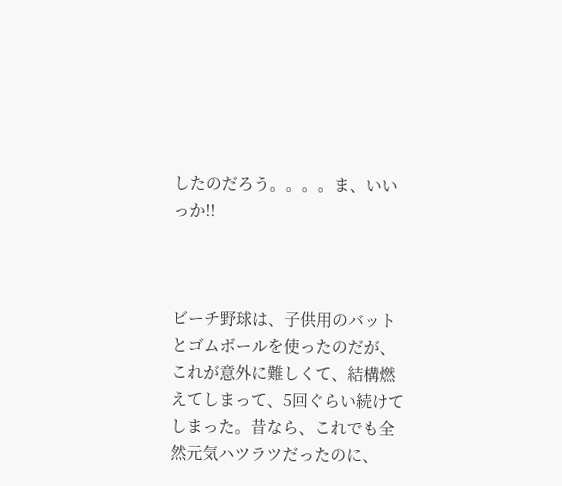したのだろう。。。。ま、いいっか!!



ビーチ野球は、子供用のバットとゴムボールを使ったのだが、これが意外に難しくて、結構燃えてしまって、5回ぐらい続けてしまった。昔なら、これでも全然元気ハツラツだったのに、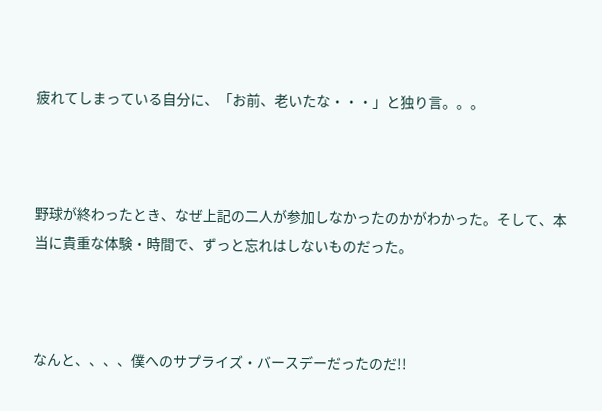疲れてしまっている自分に、「お前、老いたな・・・」と独り言。。。



野球が終わったとき、なぜ上記の二人が参加しなかったのかがわかった。そして、本当に貴重な体験・時間で、ずっと忘れはしないものだった。



なんと、、、、僕へのサプライズ・バースデーだったのだ!!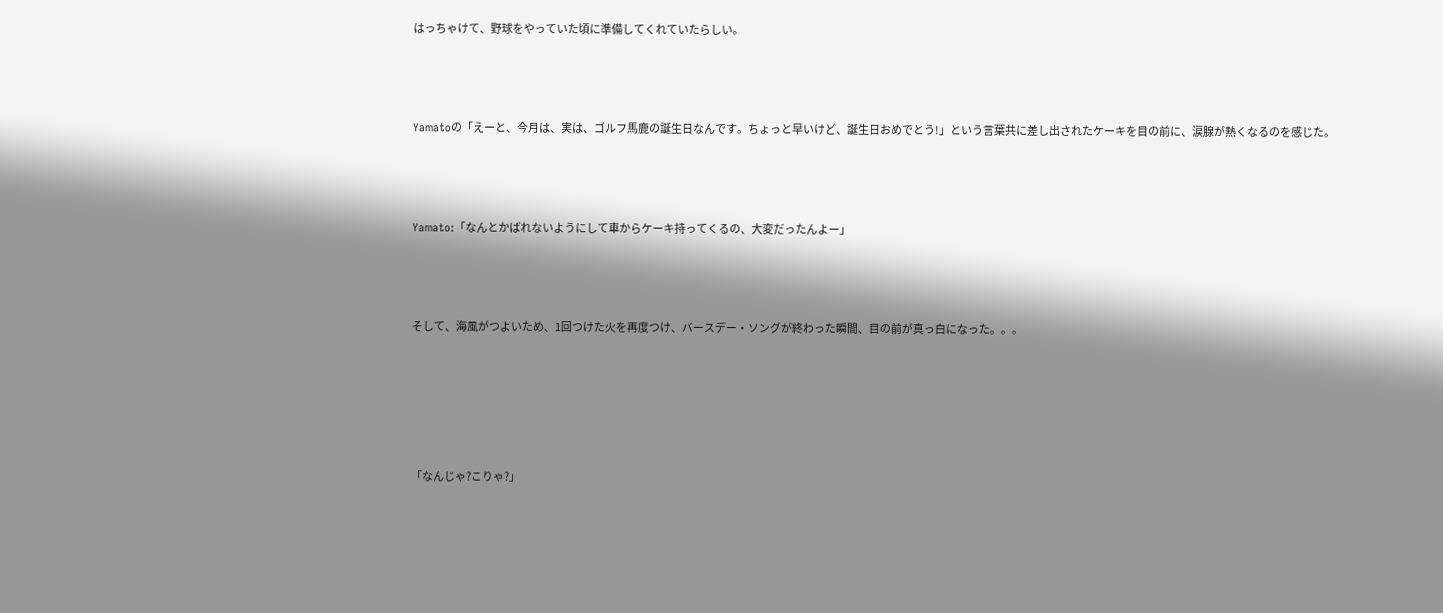はっちゃけて、野球をやっていた頃に準備してくれていたらしい。



Yamatoの「えーと、今月は、実は、ゴルフ馬鹿の誕生日なんです。ちょっと早いけど、誕生日おめでとう!」という言葉共に差し出されたケーキを目の前に、涙腺が熱くなるのを感じた。



Yamato:「なんとかばれないようにして車からケーキ持ってくるの、大変だったんよー」



そして、海風がつよいため、1回つけた火を再度つけ、バースデー・ソングが終わった瞬間、目の前が真っ白になった。。。





「なんじゃ?こりゃ?」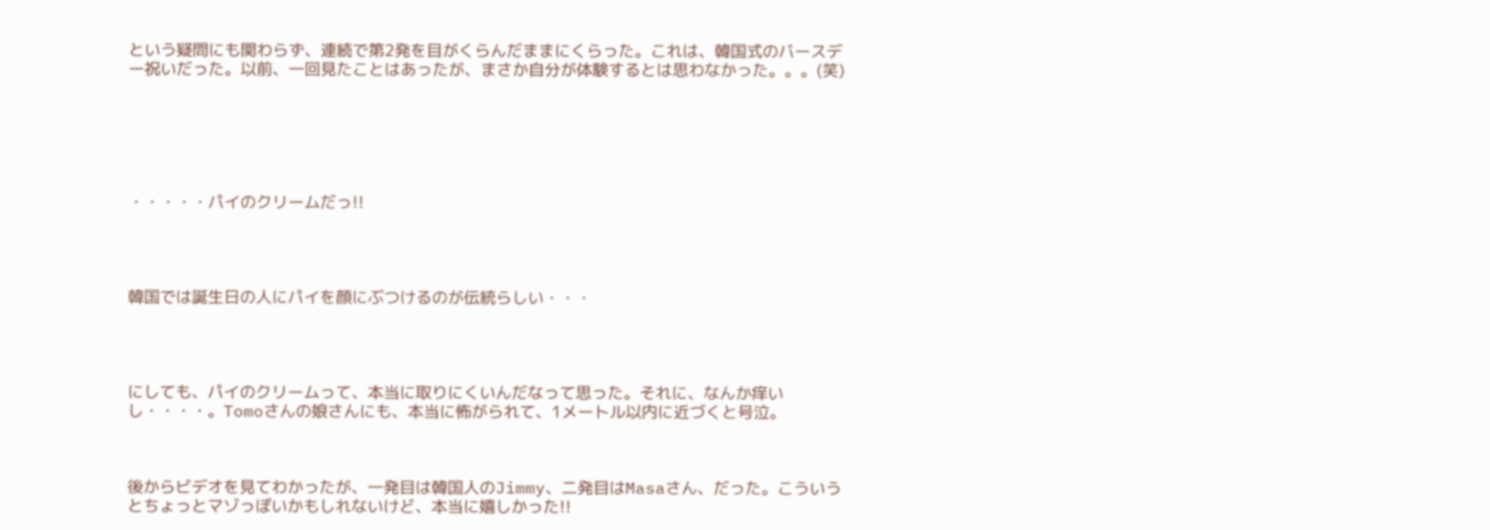という疑問にも関わらず、連続で第2発を目がくらんだままにくらった。これは、韓国式のバースデー祝いだった。以前、一回見たことはあったが、まさか自分が体験するとは思わなかった。。。(笑)






・・・・・パイのクリームだっ!!




韓国では誕生日の人にパイを顔にぶつけるのが伝統らしい・・・




にしても、パイのクリームって、本当に取りにくいんだなって思った。それに、なんか痒いし・・・・。Tomoさんの娘さんにも、本当に怖がられて、1メートル以内に近づくと号泣。



後からビデオを見てわかったが、一発目は韓国人のJimmy、二発目はMasaさん、だった。こういうとちょっとマゾっぽいかもしれないけど、本当に嬉しかった!!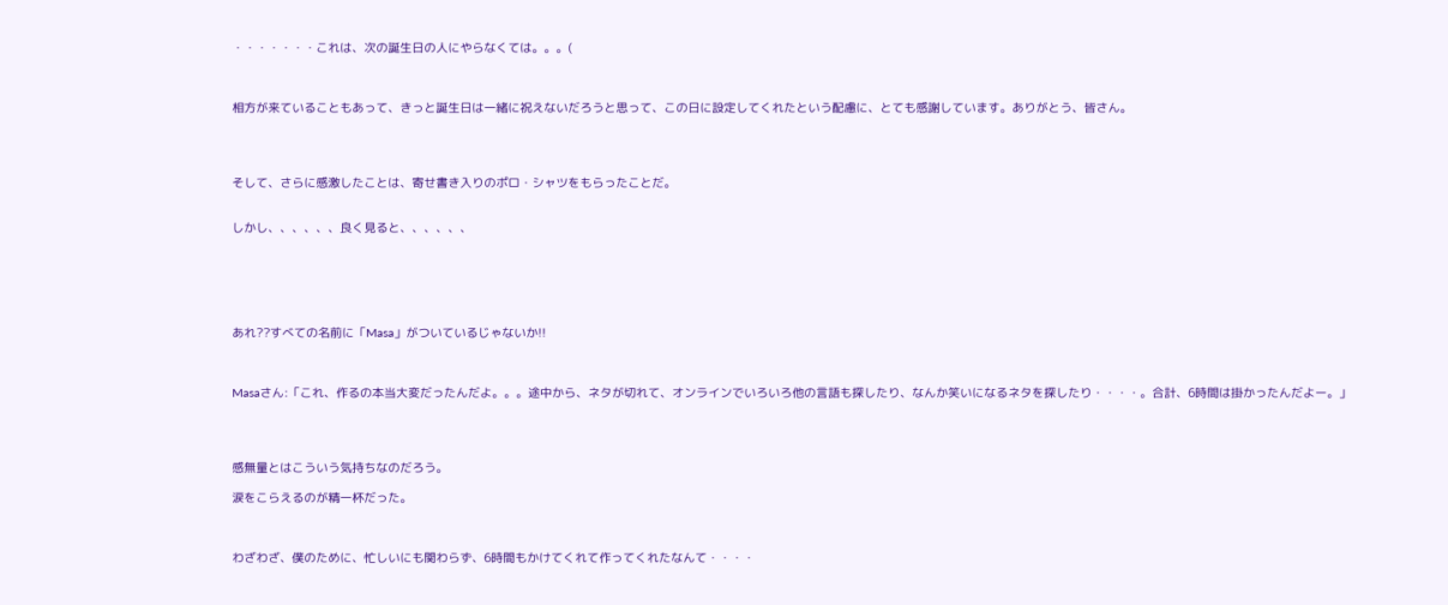・・・・・・・これは、次の誕生日の人にやらなくては。。。(



相方が来ていることもあって、きっと誕生日は一緒に祝えないだろうと思って、この日に設定してくれたという配慮に、とても感謝しています。ありがとう、皆さん。




そして、さらに感激したことは、寄せ書き入りのポロ・シャツをもらったことだ。


しかし、、、、、、良く見ると、、、、、、






あれ??すべての名前に「Masa」がついているじゃないか!!



Masaさん:「これ、作るの本当大変だったんだよ。。。途中から、ネタが切れて、オンラインでいろいろ他の言語も探したり、なんか笑いになるネタを探したり・・・・。合計、6時間は掛かったんだよー。」




感無量とはこういう気持ちなのだろう。

涙をこらえるのが精一杯だった。



わざわざ、僕のために、忙しいにも関わらず、6時間もかけてくれて作ってくれたなんて・・・・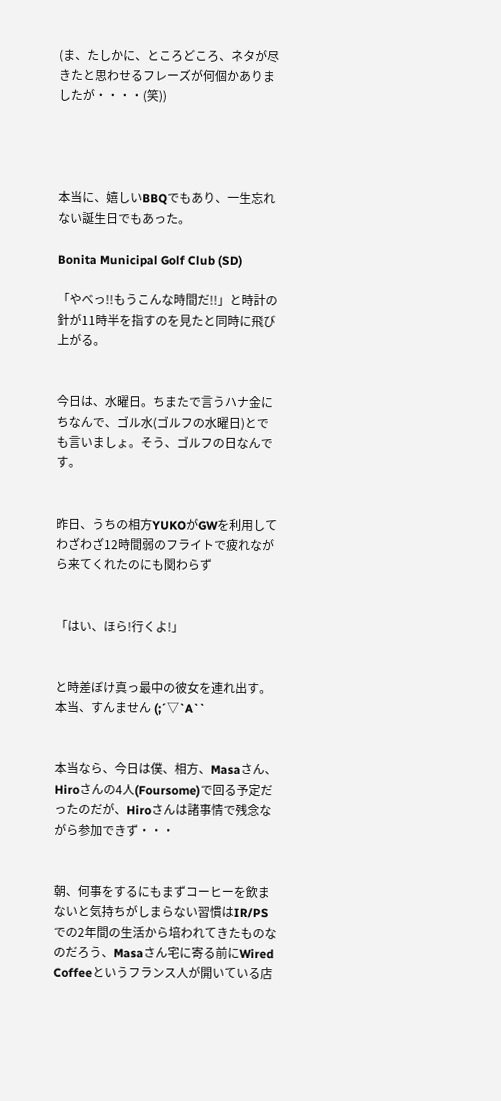(ま、たしかに、ところどころ、ネタが尽きたと思わせるフレーズが何個かありましたが・・・・(笑))




本当に、嬉しいBBQでもあり、一生忘れない誕生日でもあった。

Bonita Municipal Golf Club (SD)

「やべっ!!もうこんな時間だ!!」と時計の針が11時半を指すのを見たと同時に飛び上がる。


今日は、水曜日。ちまたで言うハナ金にちなんで、ゴル水(ゴルフの水曜日)とでも言いましょ。そう、ゴルフの日なんです。


昨日、うちの相方YUKOがGWを利用してわざわざ12時間弱のフライトで疲れながら来てくれたのにも関わらず


「はい、ほら!行くよ!」


と時差ぼけ真っ最中の彼女を連れ出す。本当、すんません (;´▽`A``


本当なら、今日は僕、相方、Masaさん、Hiroさんの4人(Foursome)で回る予定だったのだが、Hiroさんは諸事情で残念ながら参加できず・・・


朝、何事をするにもまずコーヒーを飲まないと気持ちがしまらない習慣はIR/PSでの2年間の生活から培われてきたものなのだろう、Masaさん宅に寄る前にWired Coffeeというフランス人が開いている店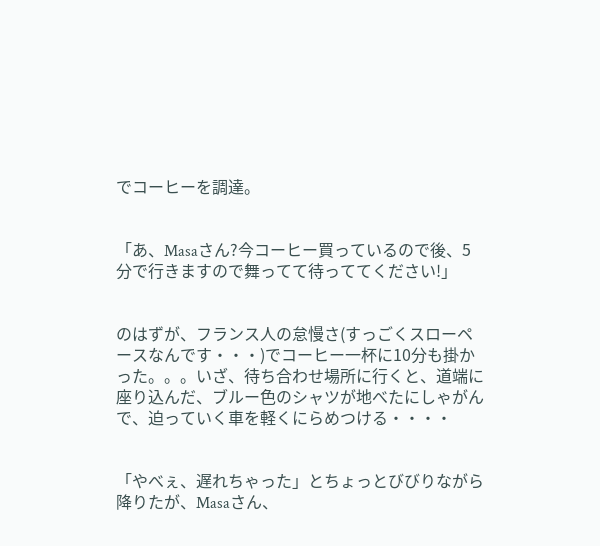でコーヒーを調達。


「あ、Masaさん?今コーヒー買っているので後、5分で行きますので舞ってて待っててください!」


のはずが、フランス人の怠慢さ(すっごくスローペースなんです・・・)でコーヒー一杯に10分も掛かった。。。いざ、待ち合わせ場所に行くと、道端に座り込んだ、ブルー色のシャツが地べたにしゃがんで、迫っていく車を軽くにらめつける・・・・


「やべぇ、遅れちゃった」とちょっとびびりながら降りたが、Masaさん、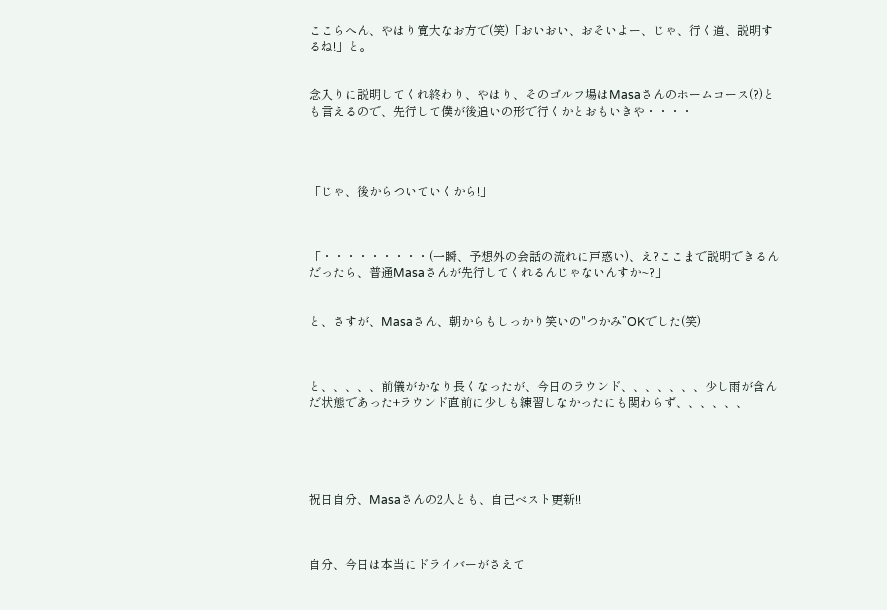ここらへん、やはり寛大なお方で(笑)「おいおい、おそいよー、じゃ、行く道、説明するね!」と。


念入りに説明してくれ終わり、やはり、そのゴルフ場はMasaさんのホームコース(?)とも言えるので、先行して僕が後追いの形で行くかとおもいきや・・・・




「じゃ、後からついていくから!」



「・・・・・・・・・(一瞬、予想外の会話の流れに戸惑い)、え?ここまで説明できるんだったら、普通Masaさんが先行してくれるんじゃないんすか~?」


と、さすが、Masaさん、朝からもしっかり笑いの"つかみ”OKでした(笑)



と、、、、、前儀がかなり長くなったが、今日のラウンド、、、、、、、少し雨が含んだ状態であった+ラウンド直前に少しも練習しなかったにも関わらず、、、、、、





祝日自分、Masaさんの2人とも、自己ベスト更新!!



自分、今日は本当にドライバーがさえて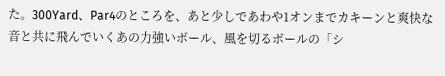た。300Yard、Par4のところを、あと少しであわや1オンまでカキーンと爽快な音と共に飛んでいくあの力強いボール、風を切るボールの「シ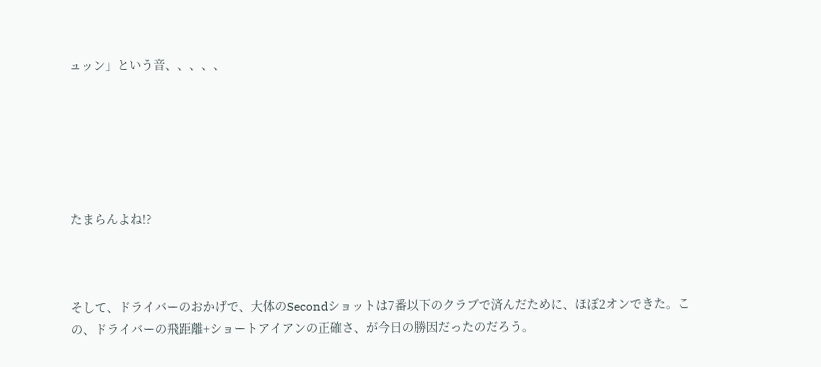ュッン」という音、、、、、






たまらんよね!?



そして、ドライバーのおかげで、大体のSecondショットは7番以下のクラブで済んだために、ほぼ2オンできた。この、ドライバーの飛距離+ショートアイアンの正確さ、が今日の勝因だったのだろう。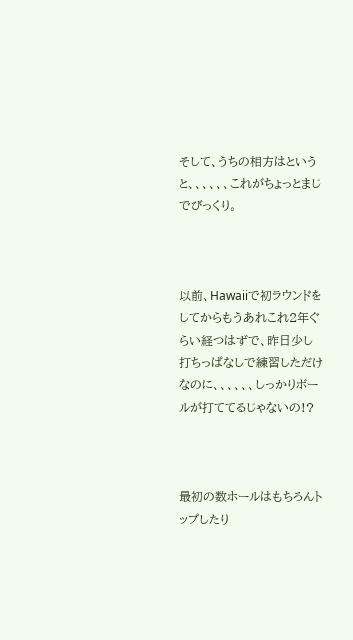そして、うちの相方はというと、、、、、、これがちょっとまじでびっくり。



以前、Hawaiiで初ラウンドをしてからもうあれこれ2年ぐらい経つはずで、昨日少し打ちっぱなしで練習しただけなのに、、、、、、しっかりボールが打ててるじゃないの!?



最初の数ホールはもちろんトップしたり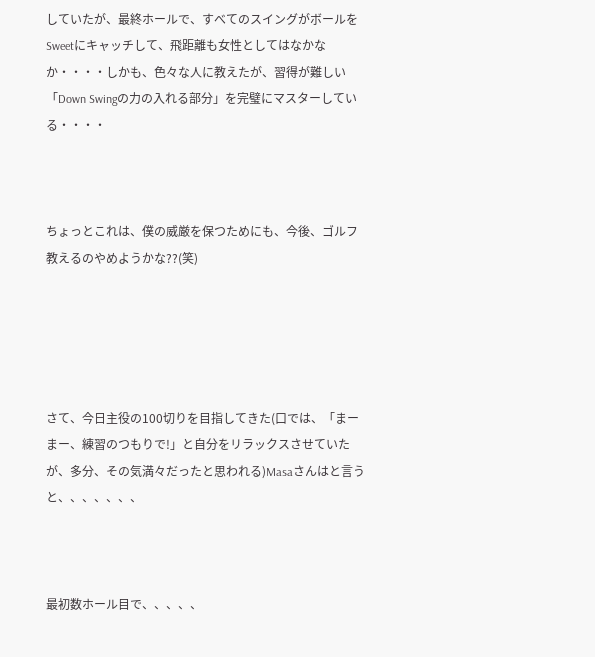していたが、最終ホールで、すべてのスイングがボールをSweetにキャッチして、飛距離も女性としてはなかなか・・・・しかも、色々な人に教えたが、習得が難しい「Down Swingの力の入れる部分」を完璧にマスターしている・・・・



ちょっとこれは、僕の威厳を保つためにも、今後、ゴルフ教えるのやめようかな??(笑)





さて、今日主役の100切りを目指してきた(口では、「まーまー、練習のつもりで!」と自分をリラックスさせていたが、多分、その気満々だったと思われる)Masaさんはと言うと、、、、、、、



最初数ホール目で、、、、、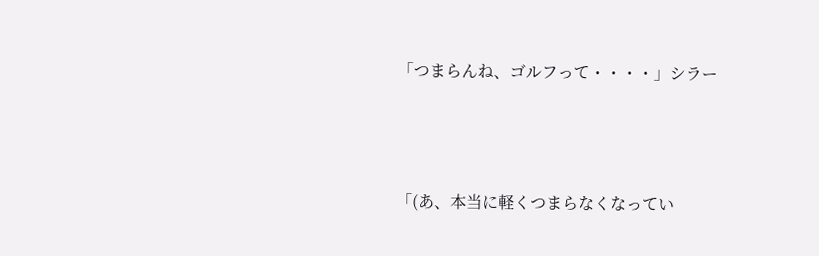「つまらんね、ゴルフって・・・・」シラー



「(あ、本当に軽くつまらなくなってい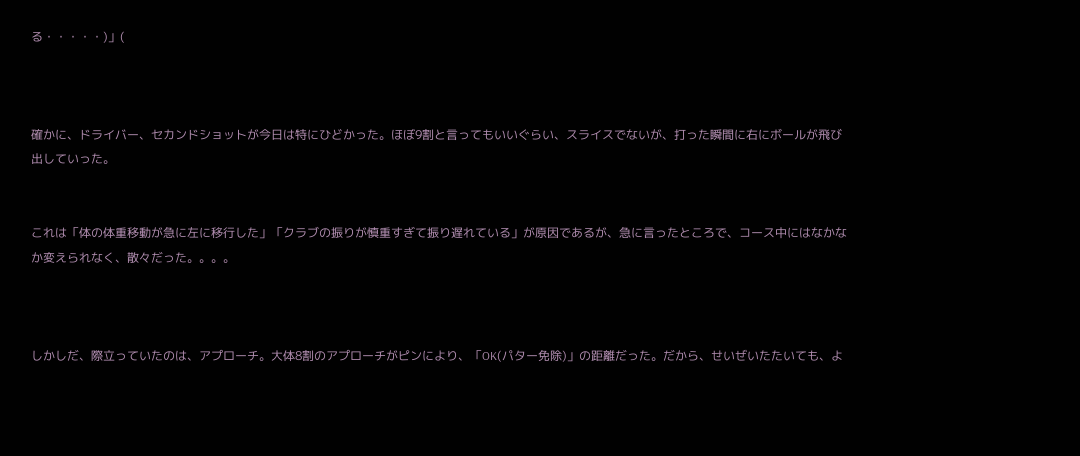る・・・・・)」(



確かに、ドライバー、セカンドショットが今日は特にひどかった。ほぼ9割と言ってもいいぐらい、スライスでないが、打った瞬間に右にボールが飛び出していった。


これは「体の体重移動が急に左に移行した」「クラブの振りが慎重すぎて振り遅れている」が原因であるが、急に言ったところで、コース中にはなかなか変えられなく、散々だった。。。。



しかしだ、際立っていたのは、アプローチ。大体8割のアプローチがピンにより、「OK(パター免除)」の距離だった。だから、せいぜいたたいても、よ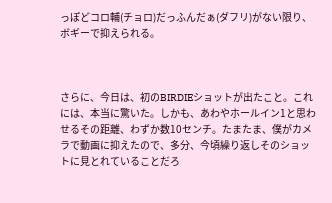っぽどコロ輔(チョロ)だっふんだぁ(ダフリ)がない限り、ボギーで抑えられる。



さらに、今日は、初のBIRDIEショットが出たこと。これには、本当に驚いた。しかも、あわやホールイン1と思わせるその距離、わずか数10センチ。たまたま、僕がカメラで動画に抑えたので、多分、今頃繰り返しそのショットに見とれていることだろ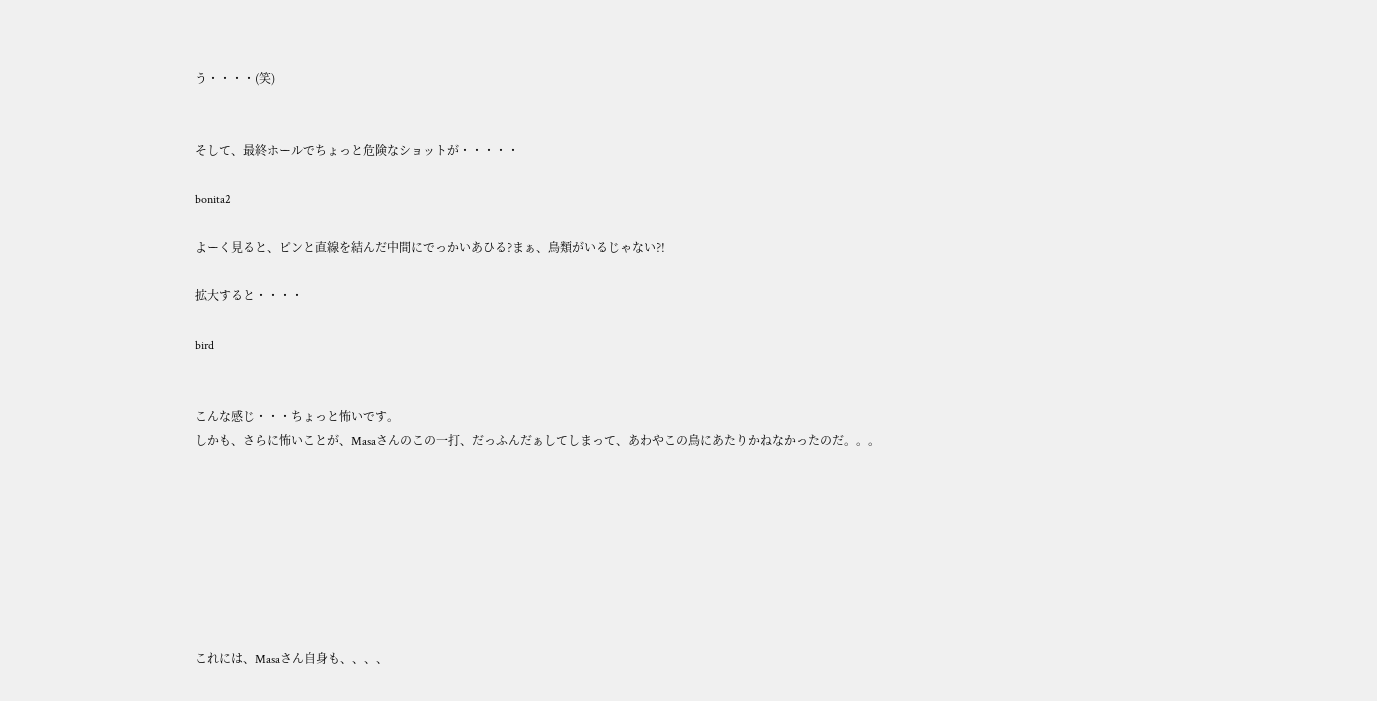う・・・・(笑)


そして、最終ホールでちょっと危険なショットが・・・・・

bonita2

よーく見ると、ピンと直線を結んだ中間にでっかいあひる?まぁ、鳥類がいるじゃない?!

拡大すると・・・・

bird


こんな感じ・・・ちょっと怖いです。
しかも、さらに怖いことが、Masaさんのこの一打、だっふんだぁしてしまって、あわやこの鳥にあたりかねなかったのだ。。。








これには、Masaさん自身も、、、、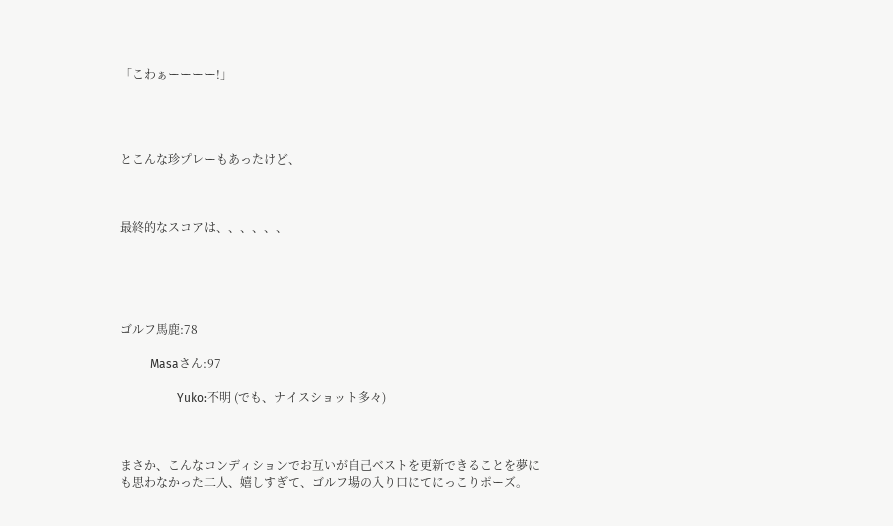「こわぁーーーー!」




とこんな珍プレーもあったけど、



最終的なスコアは、、、、、、





ゴルフ馬鹿:78

          Masaさん:97

                   Yuko:不明 (でも、ナイスショット多々)



まさか、こんなコンディションでお互いが自己ベストを更新できることを夢にも思わなかった二人、嬉しすぎて、ゴルフ場の入り口にてにっこりポーズ。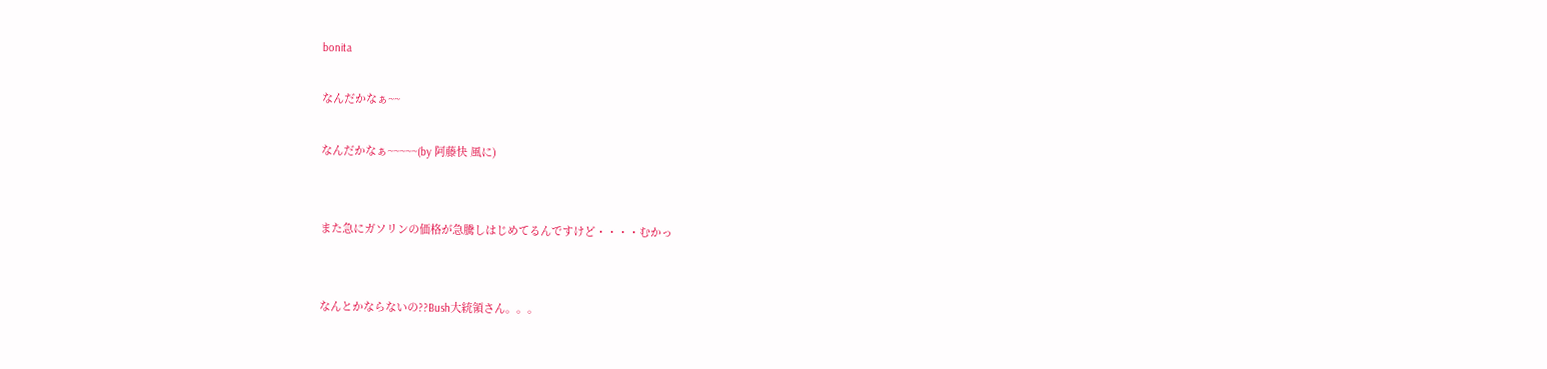bonita

なんだかなぁ~~

なんだかなぁ~~~~~(by 阿藤快 風に)


また急にガソリンの価格が急騰しはじめてるんですけど・・・・むかっ


なんとかならないの??Bush大統領さん。。。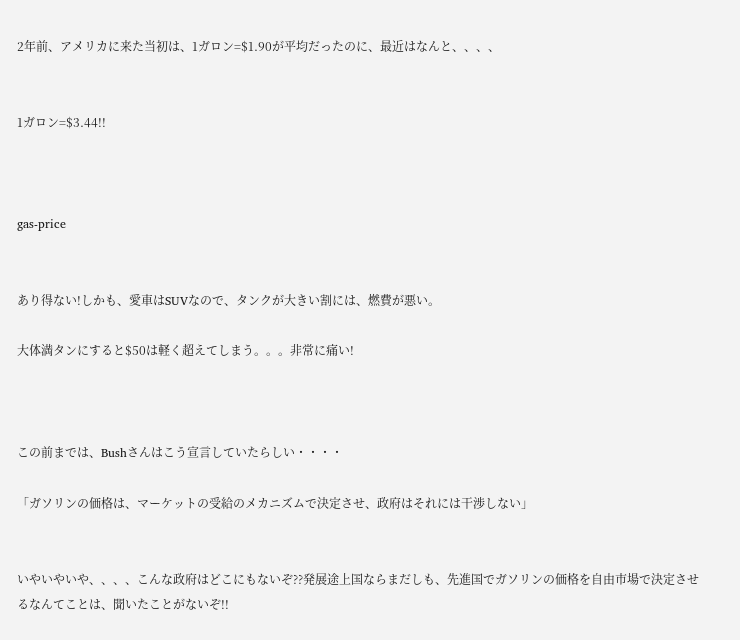2年前、アメリカに来た当初は、1ガロン=$1.90が平均だったのに、最近はなんと、、、、


1ガロン=$3.44!!



gas-price


あり得ない!しかも、愛車はSUVなので、タンクが大きい割には、燃費が悪い。

大体満タンにすると$50は軽く超えてしまう。。。非常に痛い!



この前までは、Bushさんはこう宣言していたらしい・・・・

「ガソリンの価格は、マーケットの受給のメカニズムで決定させ、政府はそれには干渉しない」


いやいやいや、、、、こんな政府はどこにもないぞ??発展途上国ならまだしも、先進国でガソリンの価格を自由市場で決定させるなんてことは、聞いたことがないぞ!!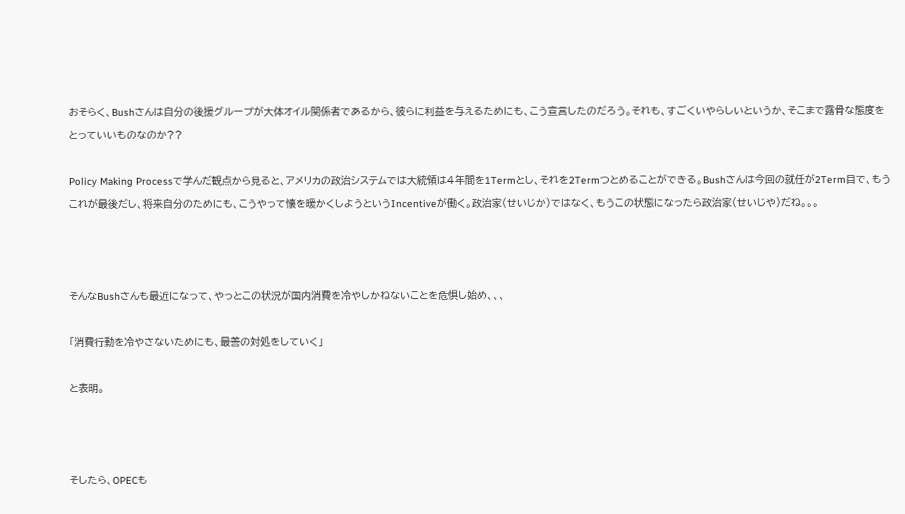おそらく、Bushさんは自分の後援グループが大体オイル関係者であるから、彼らに利益を与えるためにも、こう宣言したのだろう。それも、すごくいやらしいというか、そこまで露骨な態度をとっていいものなのか??

Policy Making Processで学んだ観点から見ると、アメリカの政治システムでは大統領は4年間を1Termとし、それを2Termつとめることができる。Bushさんは今回の就任が2Term目で、もうこれが最後だし、将来自分のためにも、こうやって懐を暖かくしようというIncentiveが働く。政治家(せいじか)ではなく、もうこの状態になったら政治家(せいじや)だね。。。



そんなBushさんも最近になって、やっとこの状況が国内消費を冷やしかねないことを危惧し始め、、、

「消費行動を冷やさないためにも、最善の対処をしていく」

と表明。



そしたら、OPECも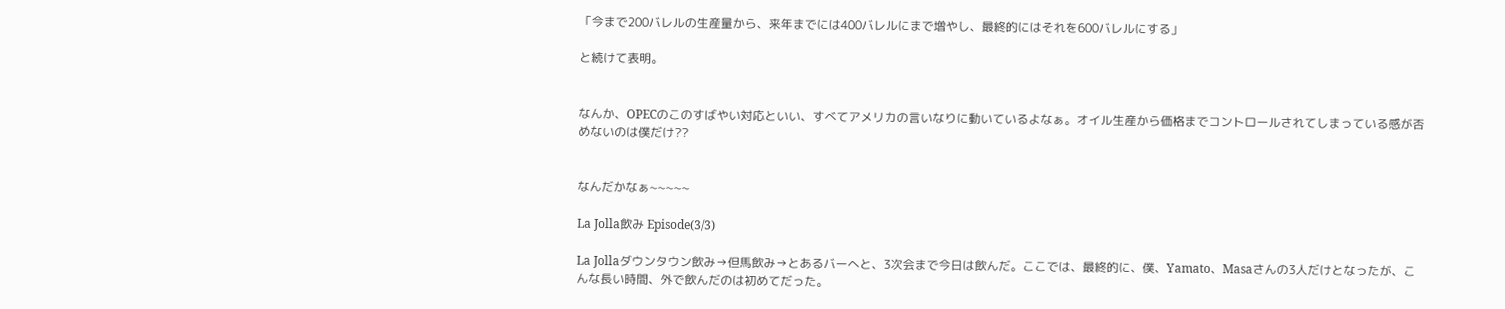「今まで200バレルの生産量から、来年までには400バレルにまで増やし、最終的にはそれを600バレルにする」

と続けて表明。


なんか、OPECのこのすばやい対応といい、すべてアメリカの言いなりに動いているよなぁ。オイル生産から価格までコントロールされてしまっている感が否めないのは僕だけ??


なんだかなぁ~~~~~

La Jolla飲み Episode(3/3)

La Jollaダウンタウン飲み→但馬飲み→とあるバーへと、3次会まで今日は飲んだ。ここでは、最終的に、僕、Yamato、Masaさんの3人だけとなったが、こんな長い時間、外で飲んだのは初めてだった。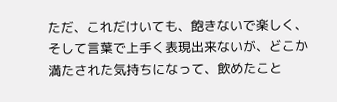ただ、これだけいても、飽きないで楽しく、そして言葉で上手く表現出来ないが、どこか満たされた気持ちになって、飲めたこと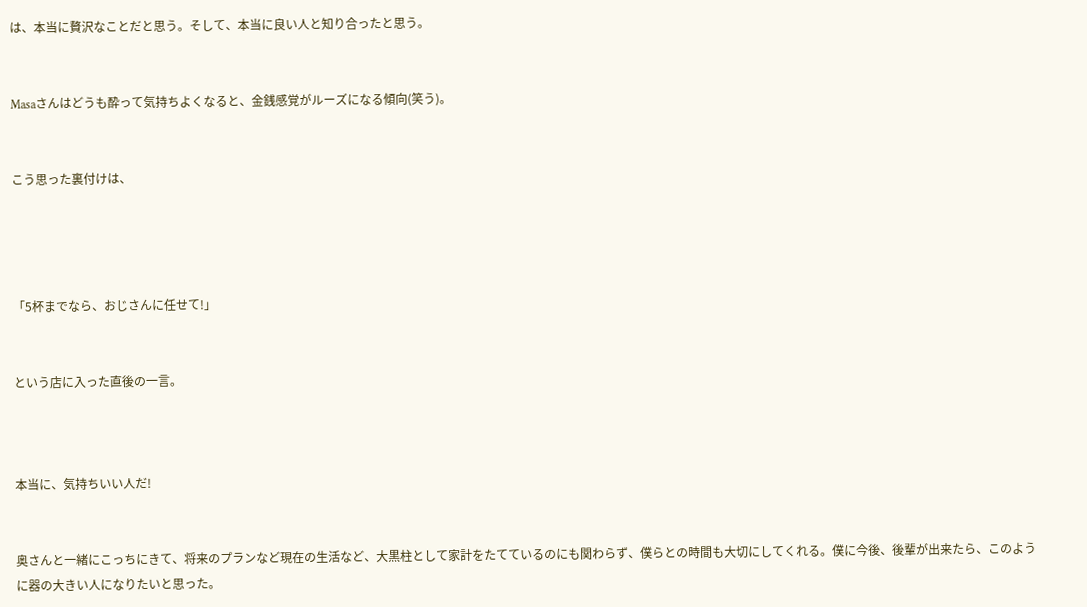は、本当に贅沢なことだと思う。そして、本当に良い人と知り合ったと思う。


Masaさんはどうも酔って気持ちよくなると、金銭感覚がルーズになる傾向(笑う)。


こう思った裏付けは、




「5杯までなら、おじさんに任せて!」


という店に入った直後の一言。



本当に、気持ちいい人だ!


奥さんと一緒にこっちにきて、将来のプランなど現在の生活など、大黒柱として家計をたてているのにも関わらず、僕らとの時間も大切にしてくれる。僕に今後、後輩が出来たら、このように器の大きい人になりたいと思った。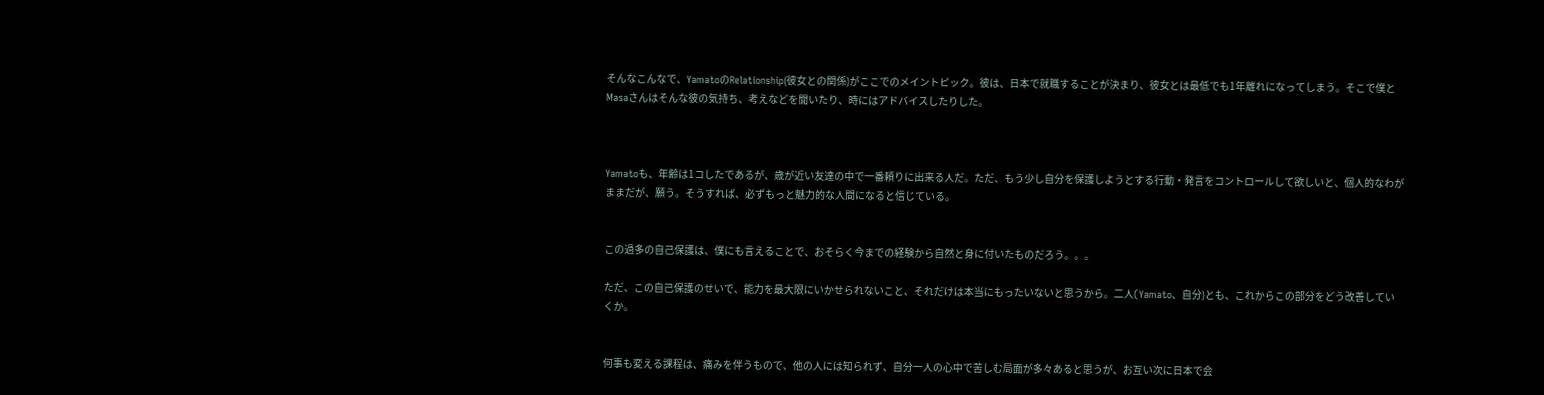そんなこんなで、YamatoのRelationship(彼女との関係)がここでのメイントピック。彼は、日本で就職することが決まり、彼女とは最低でも1年離れになってしまう。そこで僕とMasaさんはそんな彼の気持ち、考えなどを聞いたり、時にはアドバイスしたりした。



Yamatoも、年齢は1コしたであるが、歳が近い友達の中で一番頼りに出来る人だ。ただ、もう少し自分を保護しようとする行動・発言をコントロールして欲しいと、個人的なわがままだが、願う。そうすれば、必ずもっと魅力的な人間になると信じている。


この過多の自己保護は、僕にも言えることで、おそらく今までの経験から自然と身に付いたものだろう。。。

ただ、この自己保護のせいで、能力を最大限にいかせられないこと、それだけは本当にもったいないと思うから。二人(Yamato、自分)とも、これからこの部分をどう改善していくか。


何事も変える課程は、痛みを伴うもので、他の人には知られず、自分一人の心中で苦しむ局面が多々あると思うが、お互い次に日本で会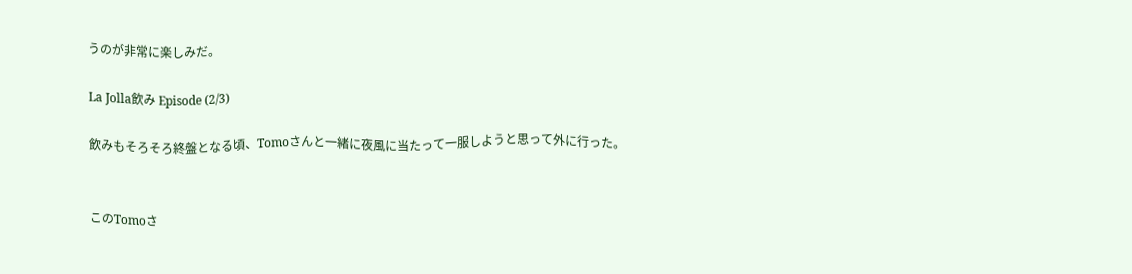うのが非常に楽しみだ。

La Jolla飲み Episode (2/3)

飲みもそろそろ終盤となる頃、Tomoさんと一緒に夜風に当たって一服しようと思って外に行った。


このTomoさ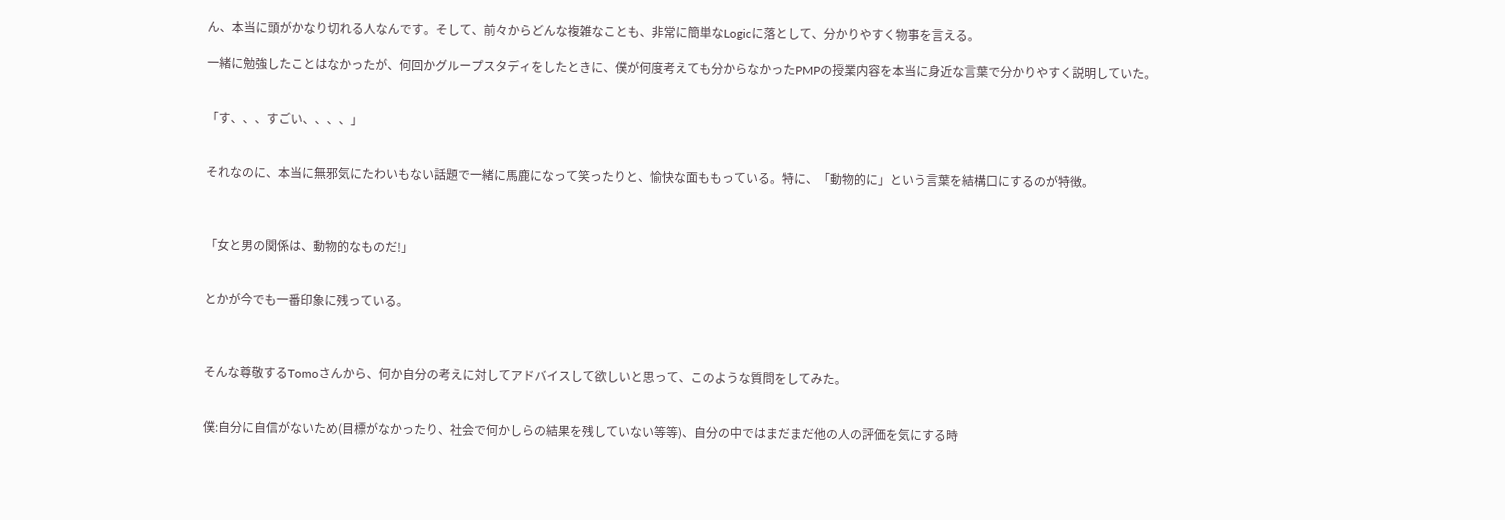ん、本当に頭がかなり切れる人なんです。そして、前々からどんな複雑なことも、非常に簡単なLogicに落として、分かりやすく物事を言える。

一緒に勉強したことはなかったが、何回かグループスタディをしたときに、僕が何度考えても分からなかったPMPの授業内容を本当に身近な言葉で分かりやすく説明していた。


「す、、、すごい、、、、」


それなのに、本当に無邪気にたわいもない話題で一緒に馬鹿になって笑ったりと、愉快な面ももっている。特に、「動物的に」という言葉を結構口にするのが特徴。



「女と男の関係は、動物的なものだ!」


とかが今でも一番印象に残っている。



そんな尊敬するTomoさんから、何か自分の考えに対してアドバイスして欲しいと思って、このような質問をしてみた。


僕:自分に自信がないため(目標がなかったり、社会で何かしらの結果を残していない等等)、自分の中ではまだまだ他の人の評価を気にする時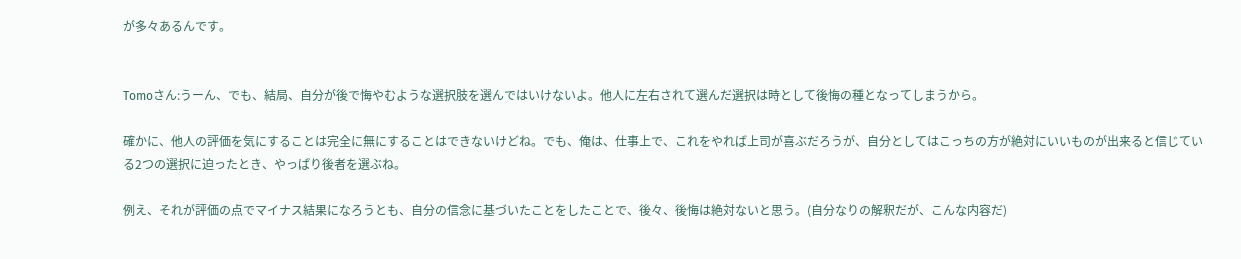が多々あるんです。


Tomoさん:うーん、でも、結局、自分が後で悔やむような選択肢を選んではいけないよ。他人に左右されて選んだ選択は時として後悔の種となってしまうから。

確かに、他人の評価を気にすることは完全に無にすることはできないけどね。でも、俺は、仕事上で、これをやれば上司が喜ぶだろうが、自分としてはこっちの方が絶対にいいものが出来ると信じている2つの選択に迫ったとき、やっぱり後者を選ぶね。

例え、それが評価の点でマイナス結果になろうとも、自分の信念に基づいたことをしたことで、後々、後悔は絶対ないと思う。(自分なりの解釈だが、こんな内容だ)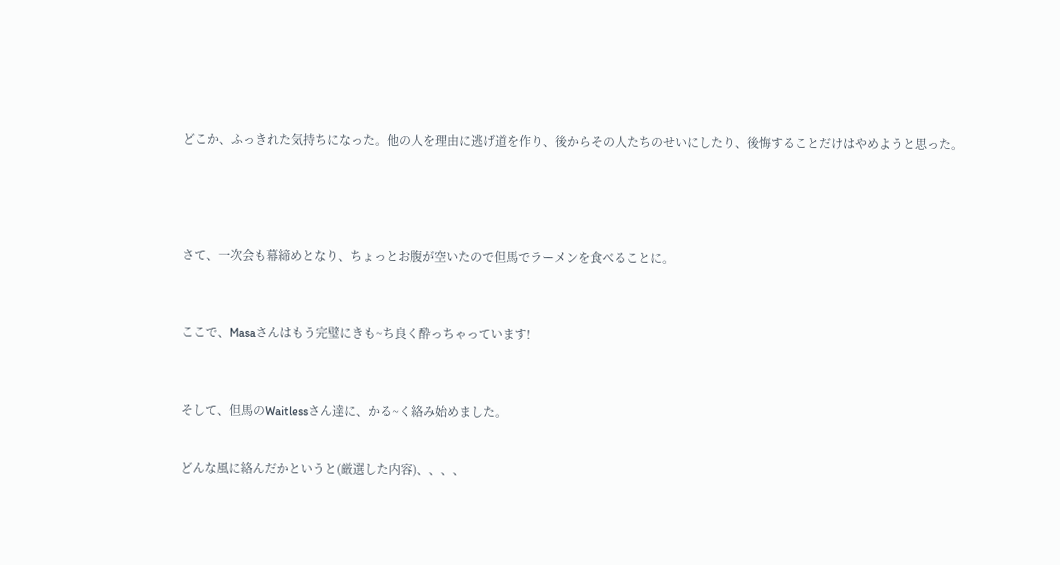どこか、ふっきれた気持ちになった。他の人を理由に逃げ道を作り、後からその人たちのせいにしたり、後悔することだけはやめようと思った。





さて、一次会も幕締めとなり、ちょっとお腹が空いたので但馬でラーメンを食べることに。



ここで、Masaさんはもう完璧にきも~ち良く酔っちゃっています!



そして、但馬のWaitlessさん達に、かる~く絡み始めました。


どんな風に絡んだかというと(厳選した内容)、、、、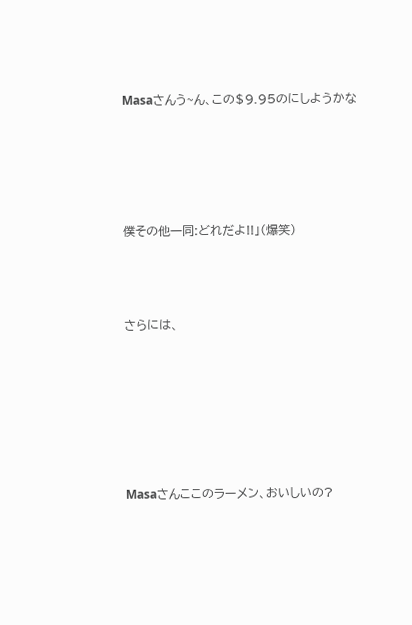Masaさんう~ん、この$9.95のにしようかな






僕その他一同:どれだよ!!」(爆笑)




さらには、








Masaさんここのラーメン、おいしいの?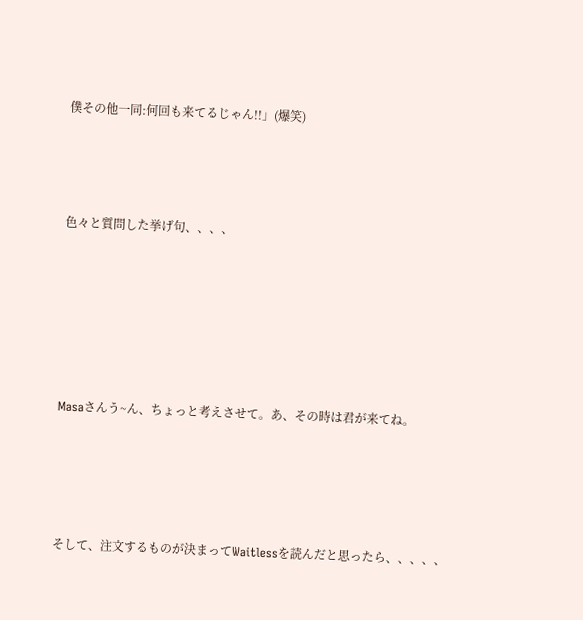僕その他一同:何回も来てるじゃん!!」(爆笑)




色々と質問した挙げ句、、、、







Masaさんう~ん、ちょっと考えさせて。あ、その時は君が来てね。





そして、注文するものが決まってWaitlessを読んだと思ったら、、、、、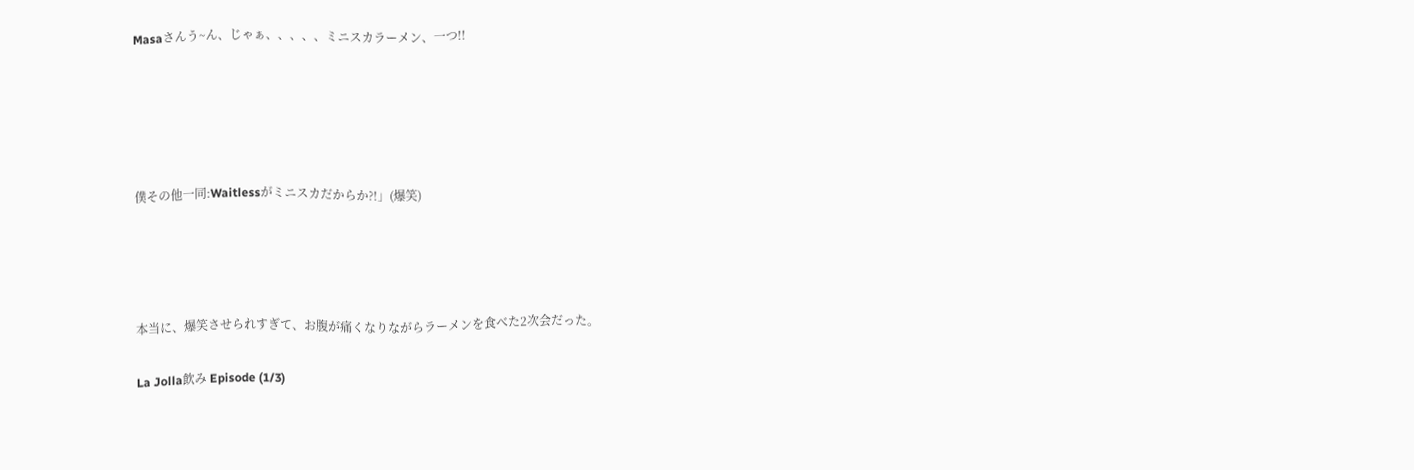Masaさんう~ん、じゃぁ、、、、、ミニスカラーメン、一つ!!





僕その他一同:Waitlessがミニスカだからか?!」(爆笑)




本当に、爆笑させられすぎて、お腹が痛くなりながらラーメンを食べた2次会だった。

La Jolla飲み Episode (1/3)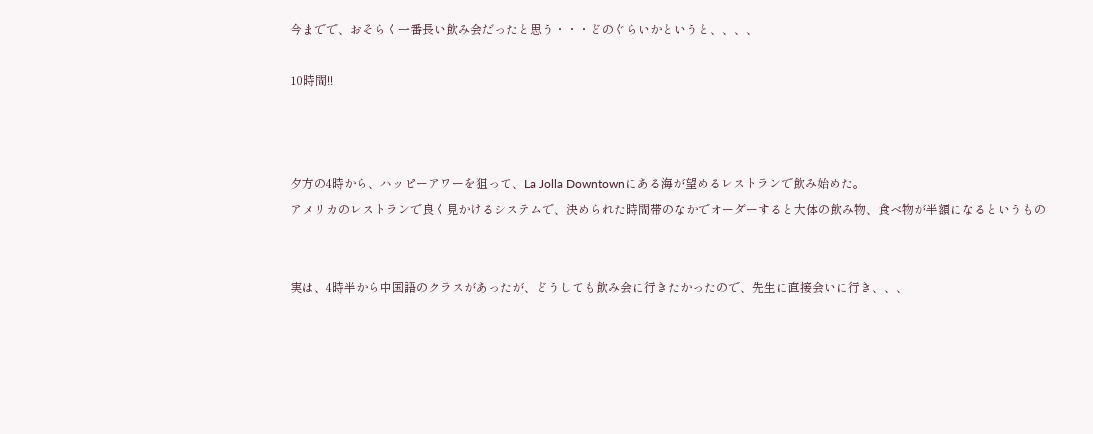今までで、おそらく一番長い飲み会だったと思う・・・どのぐらいかというと、、、、

10時間!!



夕方の4時から、ハッピーアワーを狙って、La Jolla Downtownにある海が望めるレストランで飲み始めた。
アメリカのレストランで良く見かけるシステムで、決められた時間帯のなかでオーダーすると大体の飲み物、食べ物が半額になるというもの


実は、4時半から中国語のクラスがあったが、どうしても飲み会に行きたかったので、先生に直接会いに行き、、、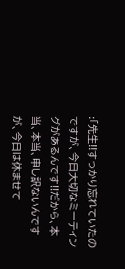:「先生!!すっかり忘れていたのですが、今日大切なミーティングがあるんです!!だから、本当、本当、申し訳ないんですが、今日は休ませて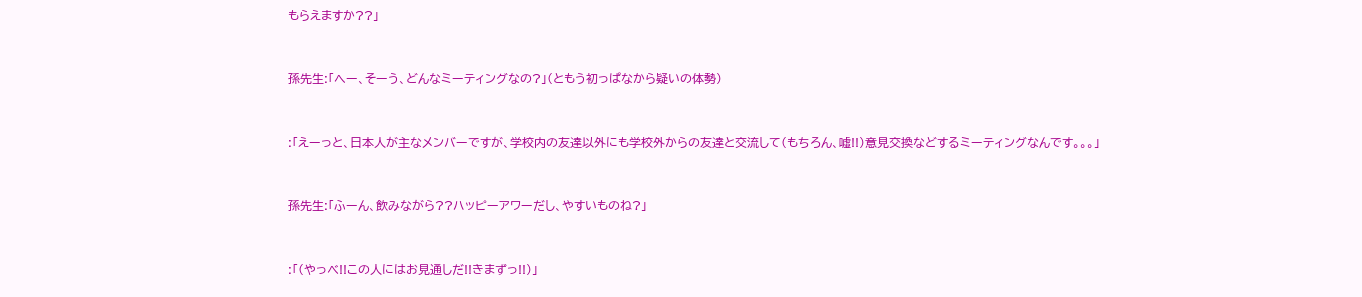もらえますか??」


孫先生:「へー、そーう、どんなミーティングなの?」(ともう初っぱなから疑いの体勢)


:「えーっと、日本人が主なメンバーですが、学校内の友達以外にも学校外からの友達と交流して(もちろん、嘘!!)意見交換などするミーティングなんです。。。」


孫先生:「ふーん、飲みながら??ハッピーアワーだし、やすいものね?」


:「(やっべ!!この人にはお見通しだ!!きまずっ!!)」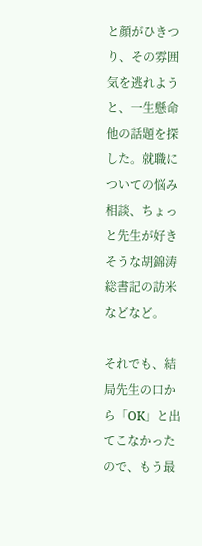と顔がひきつり、その雰囲気を逃れようと、一生懸命他の話題を探した。就職についての悩み相談、ちょっと先生が好きそうな胡錦涛総書記の訪米などなど。

それでも、結局先生の口から「OK」と出てこなかったので、もう最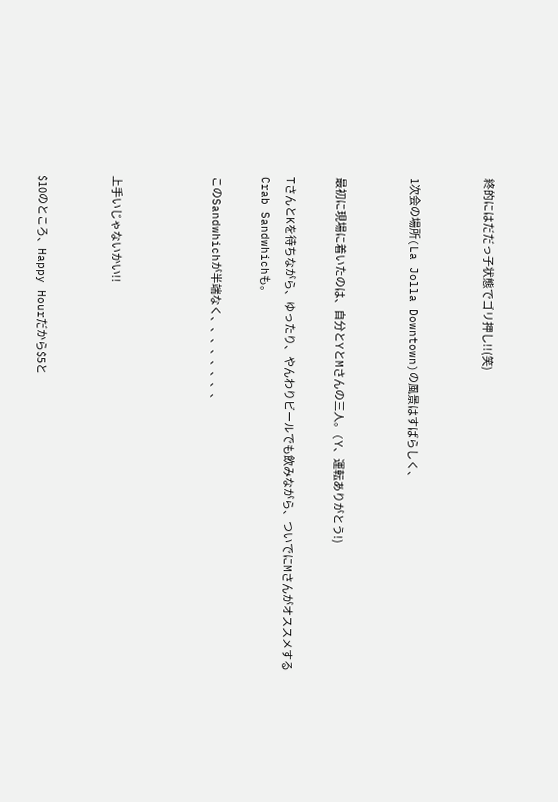終的にはだだっ子状態でゴリ押し!!(笑)


1次会の場所(La Jolla Downtown)の風景はすばらしく、


最初に現場に着いたのは、自分とYとMさんの三人。(Y、運転ありがとう!)

TさんとKを待ちながら、ゆったり、やんわりビールでも飲みながら、ついでにMさんがオススメするCrab Sandwhichも。

このSandwhichが半端なく、、、、、、、、



上手いじゃないかい!!


$10のところ、Happy Hourだから$5と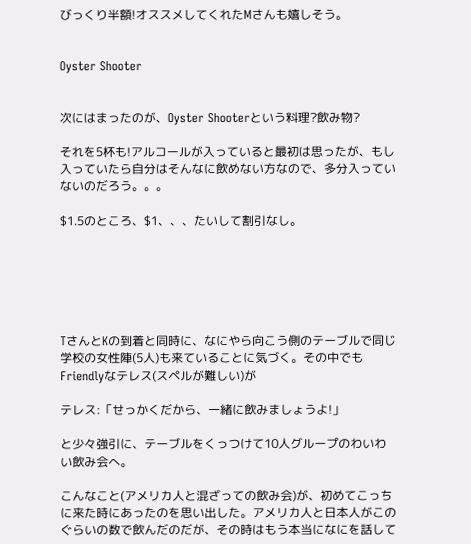びっくり半額!オススメしてくれたMさんも嬉しそう。


Oyster Shooter


次にはまったのが、Oyster Shooterという料理?飲み物?

それを5杯も!アルコールが入っていると最初は思ったが、もし入っていたら自分はそんなに飲めない方なので、多分入っていないのだろう。。。

$1.5のところ、$1、、、たいして割引なし。






TさんとKの到着と同時に、なにやら向こう側のテーブルで同じ学校の女性陣(5人)も来ていることに気づく。その中でもFriendlyなテレス(スペルが難しい)が

テレス:「せっかくだから、一緒に飲みましょうよ!」

と少々強引に、テーブルをくっつけて10人グループのわいわい飲み会へ。

こんなこと(アメリカ人と混ざっての飲み会)が、初めてこっちに来た時にあったのを思い出した。アメリカ人と日本人がこのぐらいの数で飲んだのだが、その時はもう本当になにを話して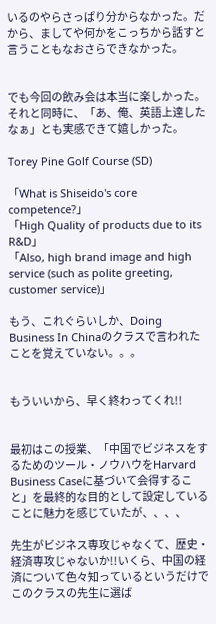いるのやらさっぱり分からなかった。だから、ましてや何かをこっちから話すと言うこともなおさらできなかった。


でも今回の飲み会は本当に楽しかった。それと同時に、「あ、俺、英語上達したなぁ」とも実感できて嬉しかった。

Torey Pine Golf Course (SD)

「What is Shiseido's core competence?」
「High Quality of products due to its R&D」
「Also, high brand image and high service (such as polite greeting, customer service)」

もう、これぐらいしか、Doing Business In Chinaのクラスで言われたことを覚えていない。。。


もういいから、早く終わってくれ!!


最初はこの授業、「中国でビジネスをするためのツール・ノウハウをHarvard Business Caseに基づいて会得すること」を最終的な目的として設定していることに魅力を感じていたが、、、、

先生がビジネス専攻じゃなくて、歴史・経済専攻じゃないか!!いくら、中国の経済について色々知っているというだけでこのクラスの先生に選ば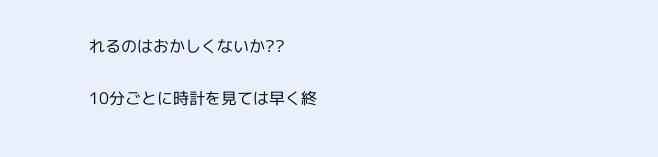れるのはおかしくないか??

10分ごとに時計を見ては早く終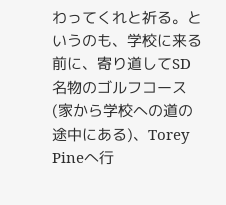わってくれと祈る。というのも、学校に来る前に、寄り道してSD名物のゴルフコース(家から学校への道の途中にある)、Torey Pineへ行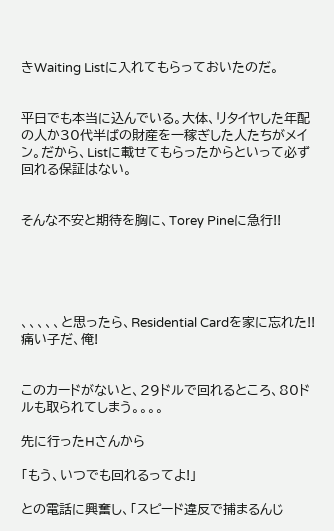きWaiting Listに入れてもらっておいたのだ。


平日でも本当に込んでいる。大体、リタイヤした年配の人か30代半ばの財産を一稼ぎした人たちがメイン。だから、Listに載せてもらったからといって必ず回れる保証はない。


そんな不安と期待を胸に、Torey Pineに急行!!





、、、、、と思ったら、Residential Cardを家に忘れた!!痛い子だ、俺!


このカードがないと、29ドルで回れるところ、80ドルも取られてしまう。。。。

先に行ったHさんから

「もう、いつでも回れるってよ!」

との電話に興奮し、「スピード違反で捕まるんじ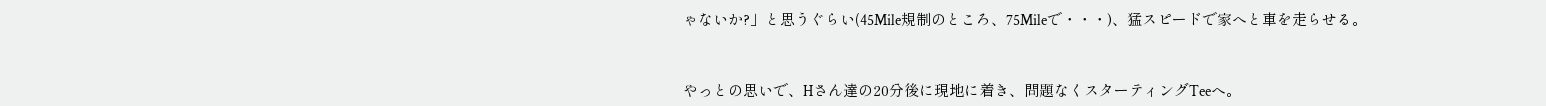ゃないか?」と思うぐらい(45Mile規制のところ、75Mileで・・・)、猛スピードで家へと車を走らせる。


やっとの思いで、Hさん達の20分後に現地に着き、問題なくスターティングTeeへ。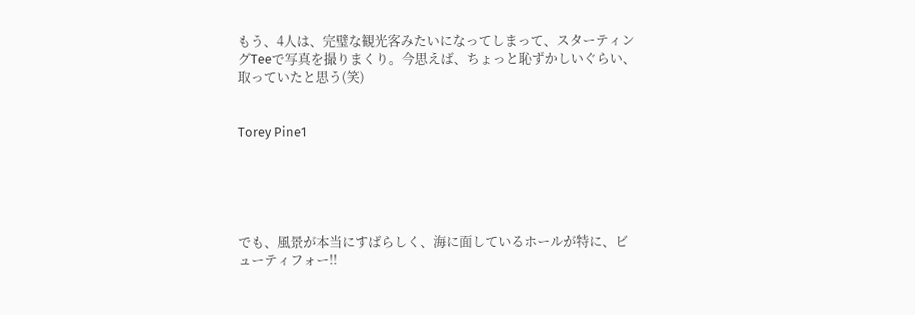もう、4人は、完璧な観光客みたいになってしまって、スターティングTeeで写真を撮りまくり。今思えば、ちょっと恥ずかしいぐらい、取っていたと思う(笑)


Torey Pine1





でも、風景が本当にすばらしく、海に面しているホールが特に、ビューティフォー!!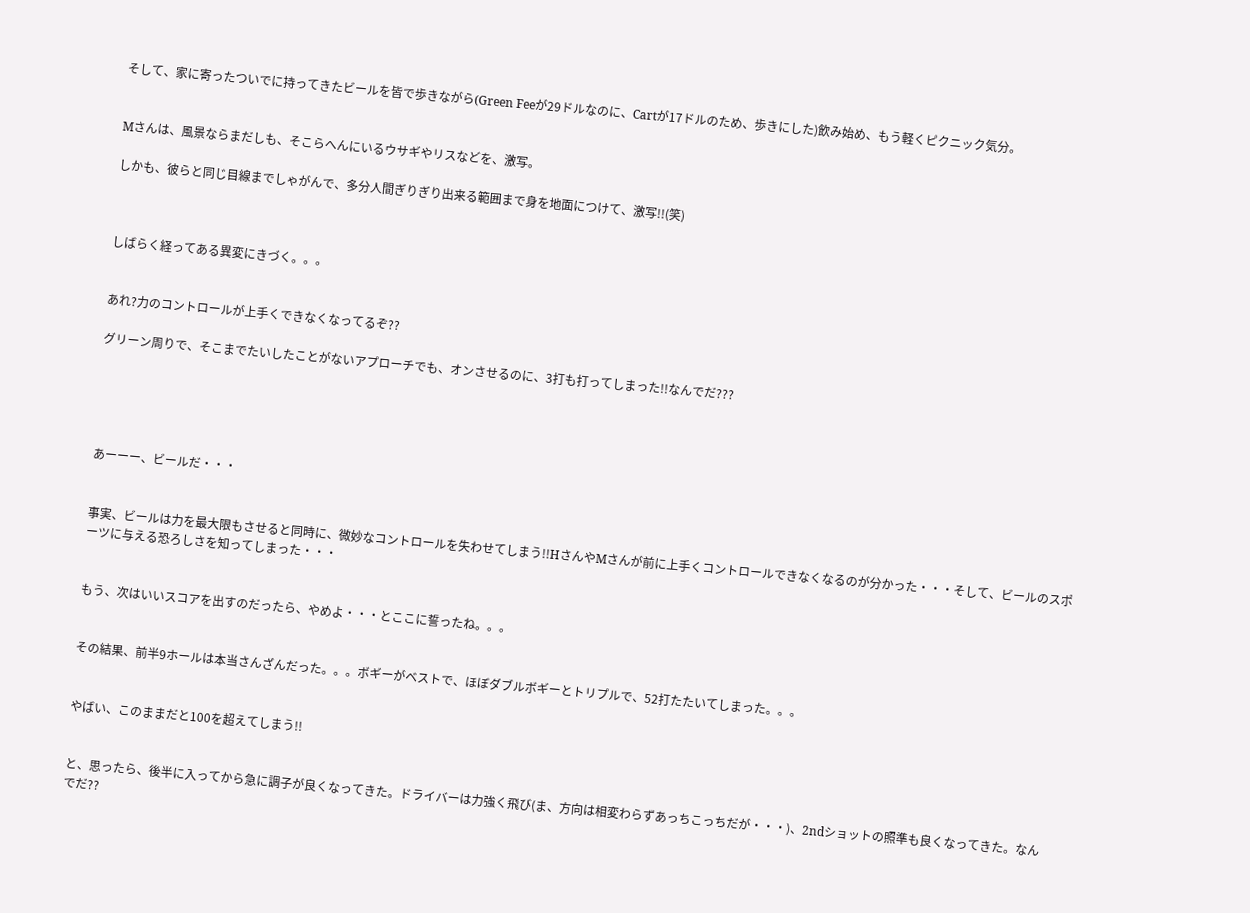そして、家に寄ったついでに持ってきたビールを皆で歩きながら(Green Feeが29ドルなのに、Cartが17ドルのため、歩きにした)飲み始め、もう軽くピクニック気分。


Mさんは、風景ならまだしも、そこらへんにいるウサギやリスなどを、激写。

しかも、彼らと同じ目線までしゃがんで、多分人間ぎりぎり出来る範囲まで身を地面につけて、激写!!(笑)



しばらく経ってある異変にきづく。。。


あれ?力のコントロールが上手くできなくなってるぞ??

グリーン周りで、そこまでたいしたことがないアプローチでも、オンさせるのに、3打も打ってしまった!!なんでだ???





あーーー、ビールだ・・・


事実、ビールは力を最大限もさせると同時に、微妙なコントロールを失わせてしまう!!HさんやMさんが前に上手くコントロールできなくなるのが分かった・・・そして、ビールのスポーツに与える恐ろしさを知ってしまった・・・


もう、次はいいスコアを出すのだったら、やめよ・・・とここに誓ったね。。。


その結果、前半9ホールは本当さんざんだった。。。ボギーがベストで、ほぼダブルボギーとトリプルで、52打たたいてしまった。。。


やばい、このままだと100を超えてしまう!!


と、思ったら、後半に入ってから急に調子が良くなってきた。ドライバーは力強く飛び(ま、方向は相変わらずあっちこっちだが・・・)、2ndショットの照準も良くなってきた。なんでだ??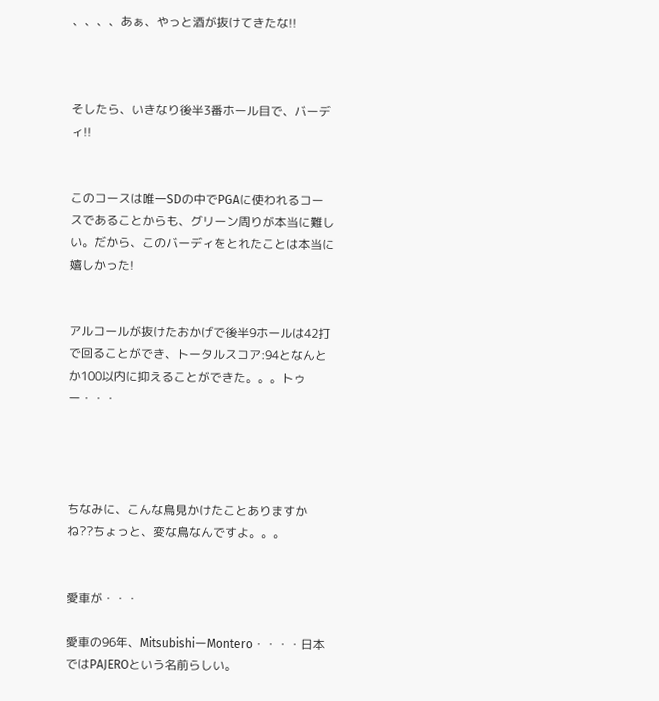、、、、あぁ、やっと酒が抜けてきたな!!



そしたら、いきなり後半3番ホール目で、バーディ!!


このコースは唯一SDの中でPGAに使われるコースであることからも、グリーン周りが本当に難しい。だから、このバーディをとれたことは本当に嬉しかった!


アルコールが抜けたおかげで後半9ホールは42打で回ることができ、トータルスコア:94となんとか100以内に抑えることができた。。。トゥー・・・




ちなみに、こんな鳥見かけたことありますかね??ちょっと、変な鳥なんですよ。。。


愛車が・・・

愛車の96年、MitsubishiーMontero・・・・日本ではPAJEROという名前らしい。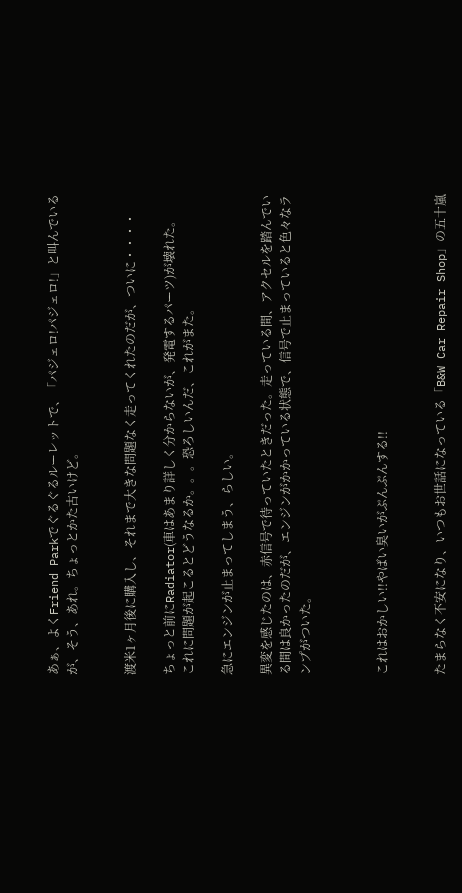あぁ、よくFriend Parkでぐるぐるルーレットで、「パジェロ!パジェロ!」と叫んでいるが、そう、あれ。ちょっとかた古いけど。


渡米1ヶ月後に購入し、それまで大きな問題なく走ってくれたのだが、ついに・・・・

ちょっと前にRadiator(車はあまり詳しく分からないが、発電するパーツ)が壊れた。
これに問題が起こるとどうなるか。。。恐ろしいんだ、これがまた。

急にエンジンが止まってしまう、らしい。

異変を感じたのは、赤信号で待っていたときだった。走っている間、アクセルを踏んでいる間は良かったのだが、エンジンがかかっている状態で、信号で止まっていると色々なランプがついた。



これはおかしい!!やばい臭いがぷんぷんする!!


たまらなく不安になり、いつもお世話になっている「B&W Car Repair Shop」の五十嵐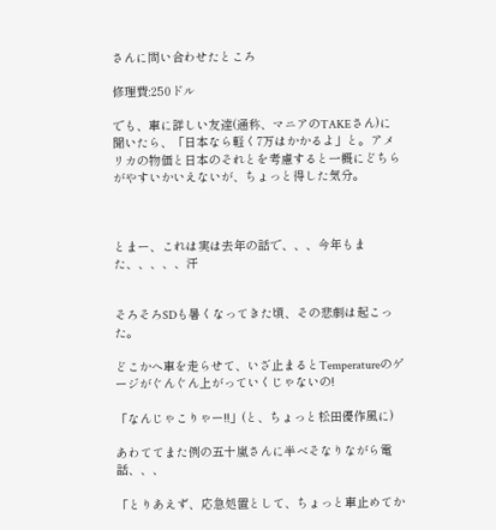さんに問い合わせたところ

修理費:250ドル

でも、車に詳しい友達(通称、マニアのTAKEさん)に聞いたら、「日本なら軽く7万はかかるよ」と。アメリカの物価と日本のそれとを考慮すると一概にどちらがやすいかいえないが、ちょっと得した気分。



とまー、これは実は去年の話で、、、今年もまた、、、、、汗


そろそろSDも暑くなってきた頃、その悲劇は起こった。

どこかへ車を走らせて、いざ止まるとTemperatureのゲージがぐんぐん上がっていくじゃないの!

「なんじゃこりゃー!!」(と、ちょっと松田優作風に)

あわててまた例の五十嵐さんに半べそなりながら電話、、、

「とりあえず、応急処置として、ちょっと車止めてか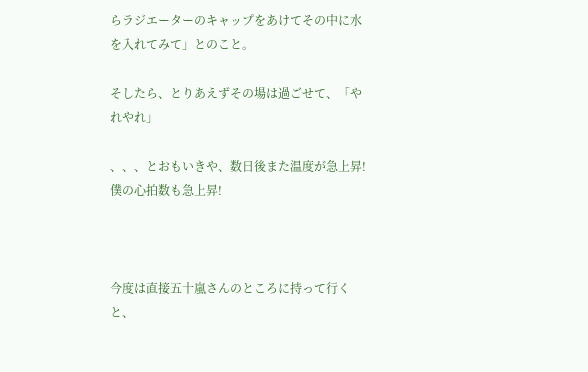らラジエーターのキャップをあけてその中に水を入れてみて」とのこと。

そしたら、とりあえずその場は過ごせて、「やれやれ」

、、、とおもいきや、数日後また温度が急上昇!僕の心拍数も急上昇!



今度は直接五十嵐さんのところに持って行くと、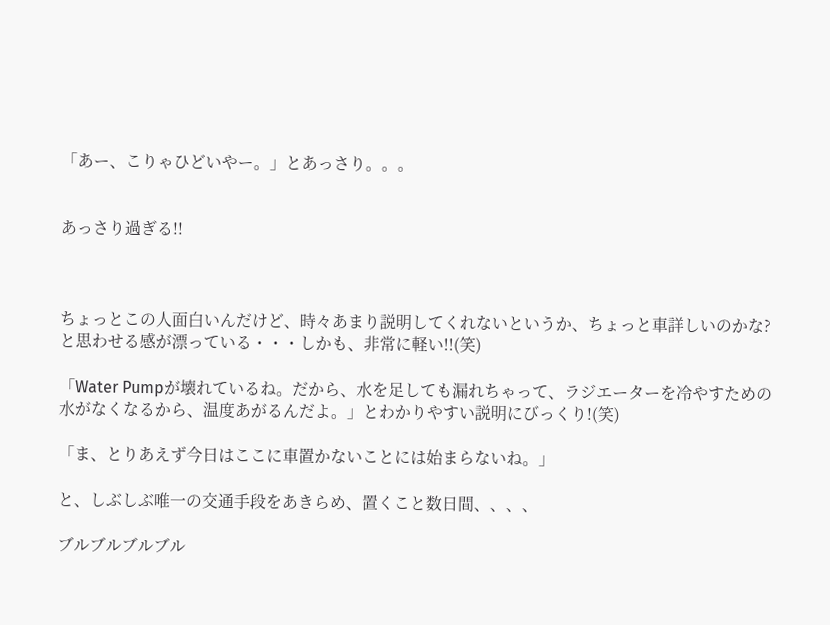「あー、こりゃひどいやー。」とあっさり。。。


あっさり過ぎる!!



ちょっとこの人面白いんだけど、時々あまり説明してくれないというか、ちょっと車詳しいのかな?と思わせる感が漂っている・・・しかも、非常に軽い!!(笑)

「Water Pumpが壊れているね。だから、水を足しても漏れちゃって、ラジエーターを冷やすための水がなくなるから、温度あがるんだよ。」とわかりやすい説明にびっくり!(笑)

「ま、とりあえず今日はここに車置かないことには始まらないね。」

と、しぶしぶ唯一の交通手段をあきらめ、置くこと数日間、、、、

ブルブルブルブル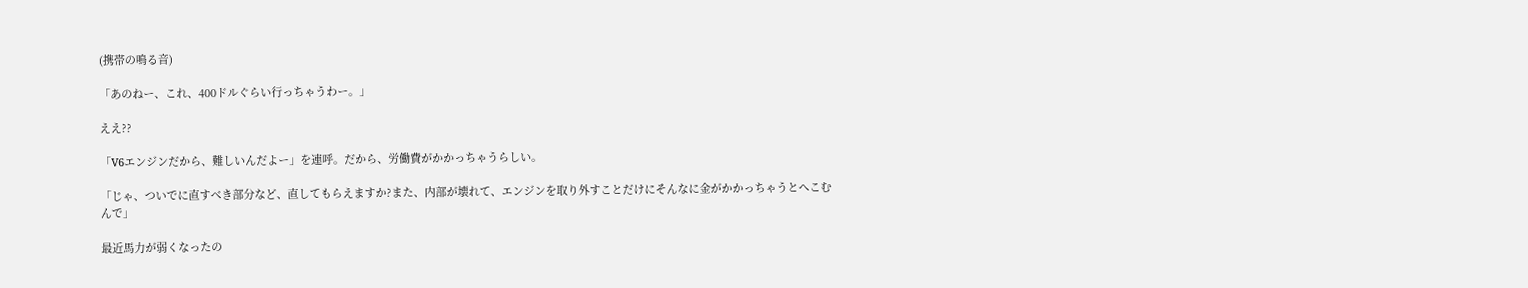(携帯の鳴る音)

「あのねー、これ、400ドルぐらい行っちゃうわー。」

ええ??

「V6エンジンだから、難しいんだよー」を連呼。だから、労働費がかかっちゃうらしい。

「じゃ、ついでに直すべき部分など、直してもらえますか?また、内部が壊れて、エンジンを取り外すことだけにそんなに金がかかっちゃうとへこむんで」

最近馬力が弱くなったの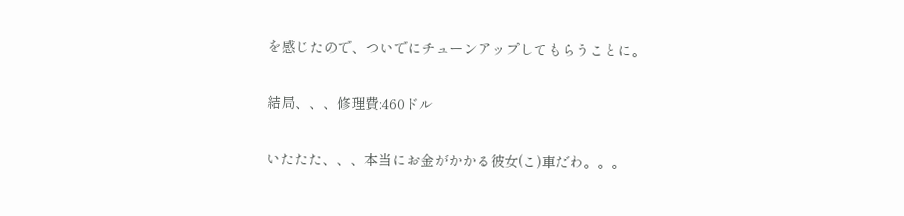を感じたので、ついでにチューンアップしてもらうことに。

結局、、、修理費:460ドル

いたたた、、、本当にお金がかかる彼女(こ)車だわ。。。